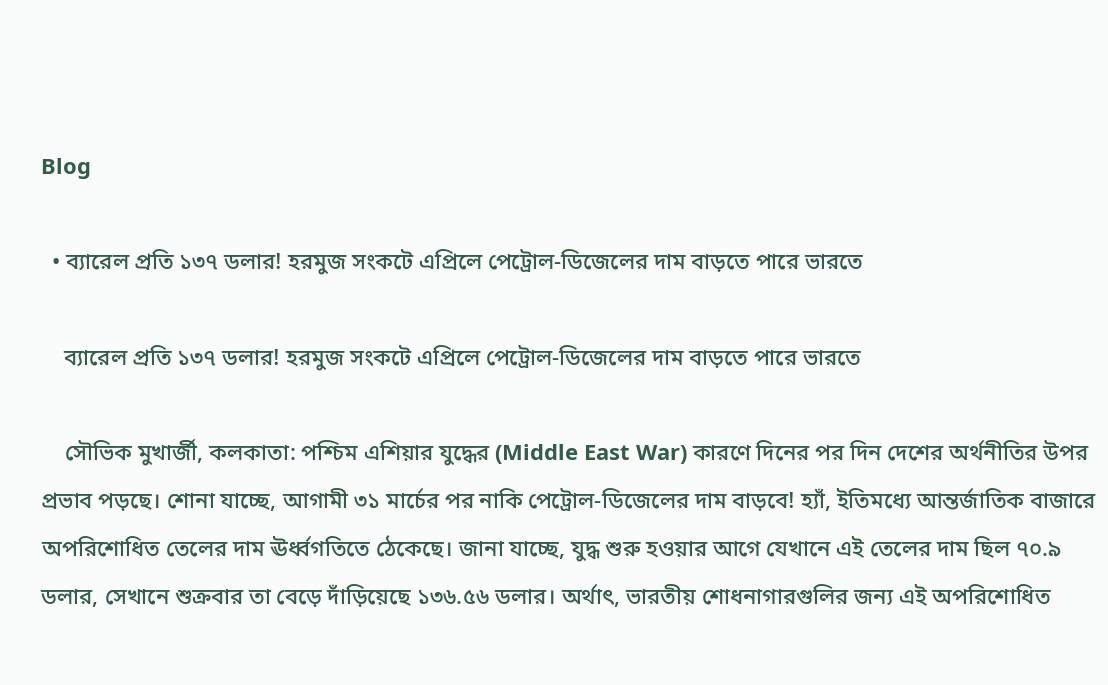Blog

  • ব্যারেল প্রতি ১৩৭ ডলার! হরমুজ সংকটে এপ্রিলে পেট্রোল-ডিজেলের দাম বাড়তে পারে ভারতে

    ব্যারেল প্রতি ১৩৭ ডলার! হরমুজ সংকটে এপ্রিলে পেট্রোল-ডিজেলের দাম বাড়তে পারে ভারতে

    সৌভিক মুখার্জী, কলকাতা: পশ্চিম এশিয়ার যুদ্ধের (Middle East War) কারণে দিনের পর দিন দেশের অর্থনীতির উপর প্রভাব পড়ছে। শোনা যাচ্ছে, আগামী ৩১ মার্চের পর নাকি পেট্রোল-ডিজেলের দাম বাড়বে! হ্যাঁ, ইতিমধ্যে আন্তর্জাতিক বাজারে অপরিশোধিত তেলের দাম ঊর্ধ্বগতিতে ঠেকেছে। জানা যাচ্ছে, যুদ্ধ শুরু হওয়ার আগে যেখানে এই তেলের দাম ছিল ৭০.৯ ডলার, সেখানে শুক্রবার তা বেড়ে দাঁড়িয়েছে ১৩৬.৫৬ ডলার। অর্থাৎ, ভারতীয় শোধনাগারগুলির জন্য এই অপরিশোধিত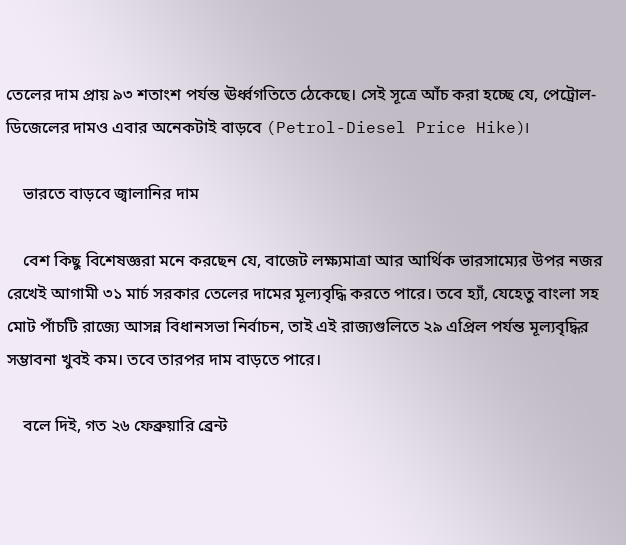তেলের দাম প্রায় ৯৩ শতাংশ পর্যন্ত ঊর্ধ্বগতিতে ঠেকেছে। সেই সূত্রে আঁচ করা হচ্ছে যে, পেট্রোল-ডিজেলের দামও এবার অনেকটাই বাড়বে (Petrol-Diesel Price Hike)।

    ভারতে বাড়বে জ্বালানির দাম

    বেশ কিছু বিশেষজ্ঞরা মনে করছেন যে, বাজেট লক্ষ্যমাত্রা আর আর্থিক ভারসাম্যের উপর নজর রেখেই আগামী ৩১ মার্চ সরকার তেলের দামের মূল্যবৃদ্ধি করতে পারে। তবে হ্যাঁ, যেহেতু বাংলা সহ মোট পাঁচটি রাজ্যে আসন্ন বিধানসভা নির্বাচন, তাই এই রাজ্যগুলিতে ২৯ এপ্রিল পর্যন্ত মূল্যবৃদ্ধির সম্ভাবনা খুবই কম। তবে তারপর দাম বাড়তে পারে।

    বলে দিই, গত ২৬ ফেব্রুয়ারি ব্রেন্ট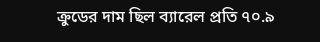ক্রুডের দাম ছিল ব্যারেল প্রতি ৭০.৯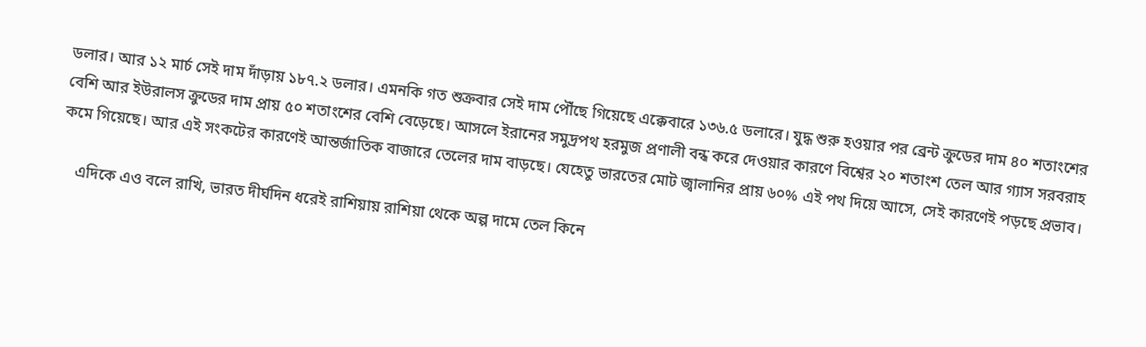ডলার। আর ১২ মার্চ সেই দাম দাঁড়ায় ১৮৭.২ ডলার। এমনকি গত শুক্রবার সেই দাম পৌঁছে গিয়েছে এক্কেবারে ১৩৬.৫ ডলারে। যুদ্ধ শুরু হওয়ার পর ব্রেন্ট ক্রুডের দাম ৪০ শতাংশের বেশি আর ইউরালস ক্রুডের দাম প্রায় ৫০ শতাংশের বেশি বেড়েছে। আসলে ইরানের সমুদ্রপথ হরমুজ প্রণালী বন্ধ করে দেওয়ার কারণে বিশ্বের ২০ শতাংশ তেল আর গ্যাস সরবরাহ কমে গিয়েছে। আর এই সংকটের কারণেই আন্তর্জাতিক বাজারে তেলের দাম বাড়ছে। যেহেতু ভারতের মোট জ্বালানির প্রায় ৬০% এই পথ দিয়ে আসে, সেই কারণেই পড়ছে প্রভাব।

    এদিকে এও বলে রাখি, ভারত দীর্ঘদিন ধরেই রাশিয়ায় রাশিয়া থেকে অল্প দামে তেল কিনে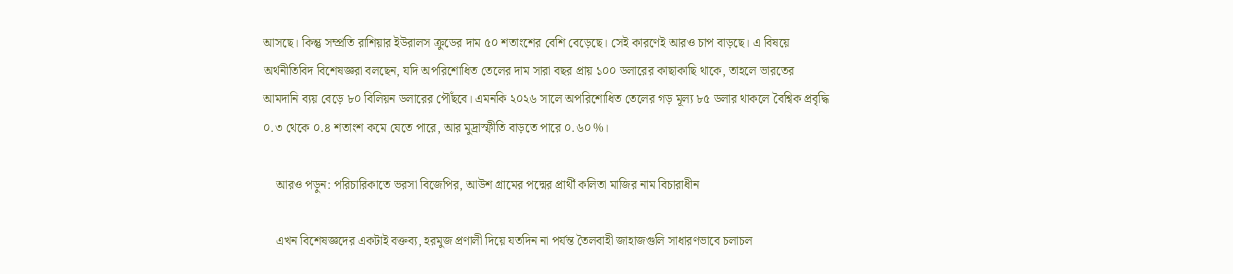আসছে। কিন্তু সম্প্রতি রাশিয়ার ইউরালস ক্রুডের দাম ৫০ শতাংশের বেশি বেড়েছে। সেই কারণেই আরও চাপ বাড়ছে। এ বিষয়ে অর্থনীতিবিদ বিশেষজ্ঞরা বলছেন, যদি অপরিশোধিত তেলের দাম সারা বছর প্রায় ১০০ ডলারের কাছাকাছি থাকে, তাহলে ভারতের আমদানি ব্যয় বেড়ে ৮০ বিলিয়ন ডলারের পৌঁছবে। এমনকি ২০২৬ সালে অপরিশোধিত তেলের গড় মূল্য ৮৫ ডলার থাকলে বৈশ্বিক প্রবৃদ্ধি ০.৩ থেকে ০.৪ শতাংশ কমে যেতে পারে, আর মুদ্রাস্ফীতি বাড়তে পারে ০.৬০%।

    আরও পড়ুন: পরিচারিকাতে ভরসা বিজেপির, আউশ গ্রামের পদ্মের প্রার্থী কলিতা মাজির নাম বিচারাধীন

    এখন বিশেষজ্ঞদের একটাই বক্তব্য, হরমুজ প্রণালী দিয়ে যতদিন না পর্যন্ত তৈলবাহী জাহাজগুলি সাধারণভাবে চলাচল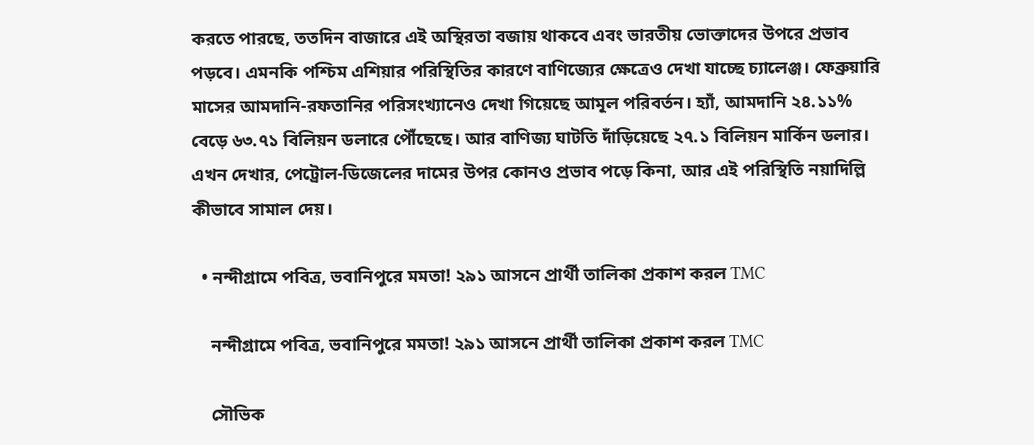করতে পারছে, ততদিন বাজারে এই অস্থিরতা বজায় থাকবে এবং ভারতীয় ভোক্তাদের উপরে প্রভাব পড়বে। এমনকি পশ্চিম এশিয়ার পরিস্থিতির কারণে বাণিজ্যের ক্ষেত্রেও দেখা যাচ্ছে চ্যালেঞ্জ। ফেব্রুয়ারি মাসের আমদানি-রফতানির পরিসংখ্যানেও দেখা গিয়েছে আমূল পরিবর্তন। হ্যাঁ, আমদানি ২৪.১১% বেড়ে ৬৩.৭১ বিলিয়ন ডলারে পৌঁছেছে। আর বাণিজ্য ঘাটতি দাঁড়িয়েছে ২৭.১ বিলিয়ন মার্কিন ডলার। এখন দেখার, পেট্রোল-ডিজেলের দামের উপর কোনও প্রভাব পড়ে কিনা, আর এই পরিস্থিতি নয়াদিল্লি কীভাবে সামাল দেয়।

  • নন্দীগ্রামে পবিত্র, ভবানিপুরে মমতা! ২৯১ আসনে প্রার্থী তালিকা প্রকাশ করল TMC

    নন্দীগ্রামে পবিত্র, ভবানিপুরে মমতা! ২৯১ আসনে প্রার্থী তালিকা প্রকাশ করল TMC

    সৌভিক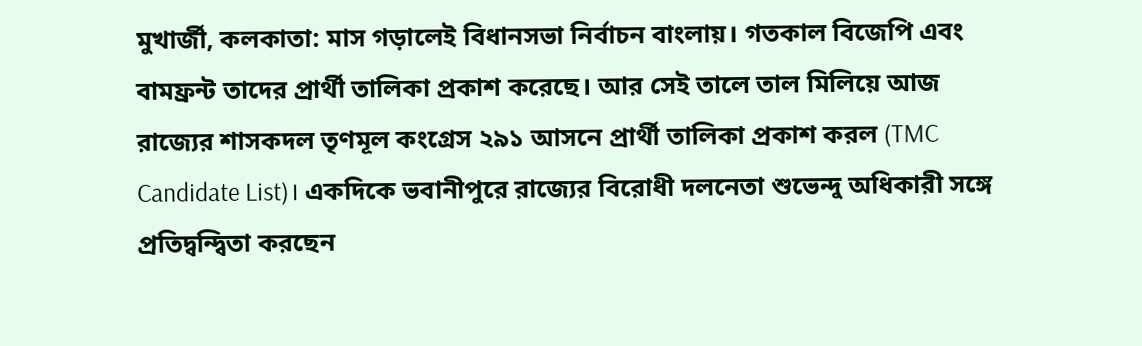মুখার্জী, কলকাতা: মাস গড়ালেই বিধানসভা নির্বাচন বাংলায়। গতকাল বিজেপি এবং বামফ্রন্ট তাদের প্রার্থী তালিকা প্রকাশ করেছে। আর সেই তালে তাল মিলিয়ে আজ রাজ্যের শাসকদল তৃণমূল কংগ্রেস ২৯১ আসনে প্রার্থী তালিকা প্রকাশ করল (TMC Candidate List)। একদিকে ভবানীপুরে রাজ্যের বিরোধী দলনেতা শুভেন্দু অধিকারী সঙ্গে প্রতিদ্বন্দ্বিতা করছেন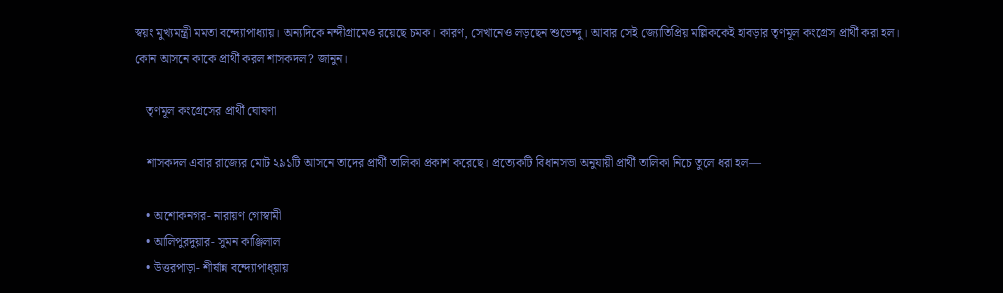স্বয়ং মুখ্যমন্ত্রী মমতা বন্দ্যোপাধ্যায়। অন্যদিকে নন্দীগ্রামেও রয়েছে চমক। কারণ, সেখানেও লড়ছেন শুভেন্দু। আবার সেই জ্যোতিপ্রিয় মল্লিককেই হাবড়ার তৃণমূল কংগ্রেস প্রার্থী করা হল। কোন আসনে কাকে প্রার্থী করল শাসকদল? জানুন।

    তৃণমূল কংগ্রেসের প্রার্থী ঘোষণা

    শাসকদল এবার রাজ্যের মোট ২৯১টি আসনে তাদের প্রার্থী তালিকা প্রকাশ করেছে। প্রত্যেকটি বিধানসভা অনুযায়ী প্রার্থী তালিকা নিচে তুলে ধরা হল—

    • অশোকনগর- নারায়ণ গোস্বামী
    • আলিপুরদুয়ার- সুমন কাঞ্জিলাল
    • উত্তরপাড়া- শীর্ষান্ন বন্দ্যোপাধ্য়ায়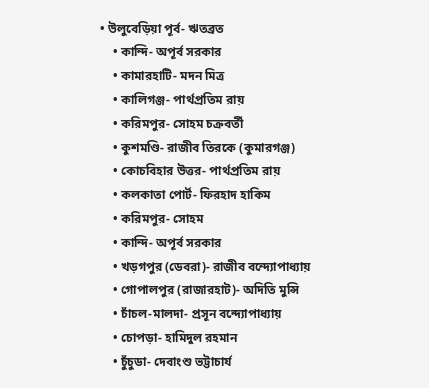• উলুবেড়িয়া পূর্ব- ঋতব্রত
    • কান্দি- অপূর্ব সরকার
    • কামারহাটি- মদন মিত্র
    • কালিগঞ্জ- পার্থপ্রতিম রায়
    • করিমপুর- সোহম চক্রবর্তী
    • কুশমণ্ডি- রাজীব তিরকে (কুমারগঞ্জ)
    • কোচবিহার উত্তর- পার্থপ্রতিম রায়
    • কলকাতা পোর্ট- ফিরহাদ হাকিম
    • করিমপুর- সোহম
    • কান্দি- অপূর্ব সরকার
    • খড়গপুর (ডেবরা)- রাজীব বন্দ্যোপাধ্যায়
    • গোপালপুর (রাজারহাট)- অদিতি মুন্সি
    • চাঁচল-মালদা- প্রসূন বন্দ্যোপাধ্যায়
    • চোপড়া- হামিদুল রহমান
    • চুঁচুডা- দেবাংশু ভট্টাচার্য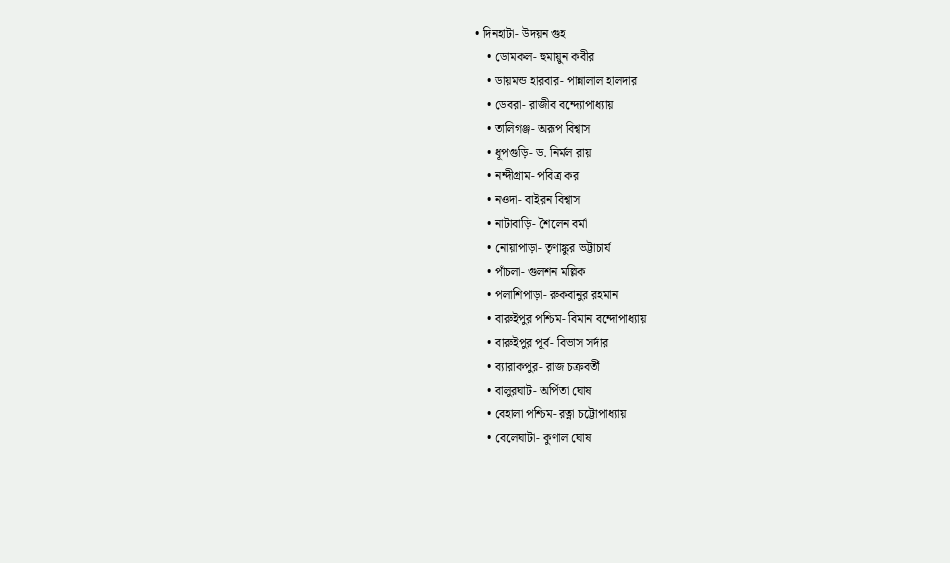• দিনহাটা- উদয়ন গুহ
    • ডোমকল- হুমায়ুন কবীর
    • ডায়মন্ড হারবার- পান্নালাল হালদার
    • ডেবরা- রাজীব বন্দ্যোপাধ্যায়
    • তালিগঞ্জ- অরূপ বিশ্বাস
    • ধূপগুড়ি- ড. নির্মল রায়
    • নন্দীগ্রাম- পবিত্র কর
    • নওদা- বাইরন বিশ্বাস
    • নাটাবাড়ি- শৈলেন বর্মা
    • নোয়াপাড়া- তৃণাঙ্কুর ভট্টাচার্য
    • পাঁচলা- গুলশন মল্লিক
    • পলাশিপাড়া- রুকবানুর রহমান
    • বারুইপুর পশ্চিম- বিমান বন্দোপাধ্যায়
    • বারুইপুর পূর্ব- বিভাস সর্দার
    • ব্যারাকপুর- রাজ চক্রবর্তী
    • বালুরঘাট- অর্পিতা ঘোষ
    • বেহালা পশ্চিম- রত্না চট্টোপাধ্যায়
    • বেলেঘাটা- কুণাল ঘোষ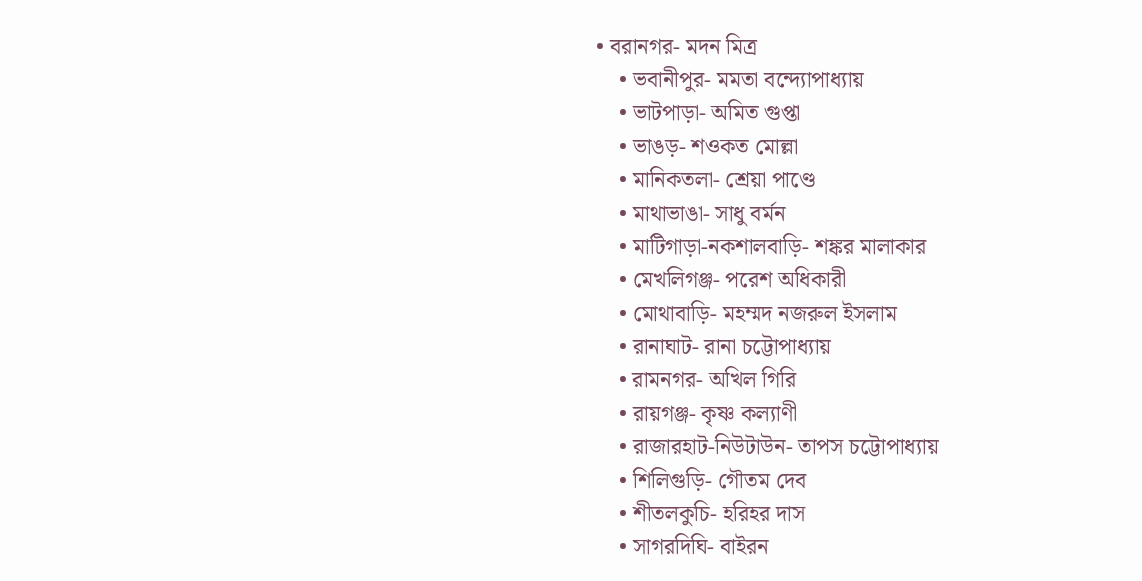• বরানগর- মদন মিত্র
    • ভবানীপুর- মমতা বন্দ্যোপাধ্যায়
    • ভাটপাড়া- অমিত গুপ্তা
    • ভাঙড়- শওকত মোল্লা
    • মানিকতলা- শ্রেয়া পাণ্ডে
    • মাথাভাঙা- সাধু বর্মন
    • মাটিগাড়া-নকশালবাড়ি- শঙ্কর মালাকার
    • মেখলিগঞ্জ- পরেশ অধিকারী
    • মোথাবাড়ি- মহম্মদ নজরুল ইসলাম
    • রানাঘাট- রানা চট্টোপাধ্যায়
    • রামনগর- অখিল গিরি
    • রায়গঞ্জ- কৃষ্ণ কল্যাণী
    • রাজারহাট-নিউটাউন- তাপস চট্টোপাধ্যায়
    • শিলিগুড়ি- গৌতম দেব
    • শীতলকুচি- হরিহর দাস
    • সাগরদিঘি- বাইরন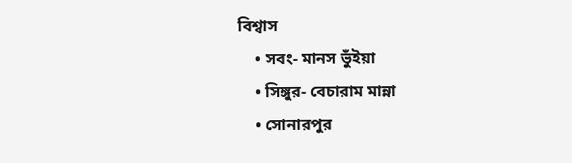বিশ্বাস
    • সবং- মানস ভুঁইয়া
    • সিঙ্গুর- বেচারাম মান্না
    • সোনারপুর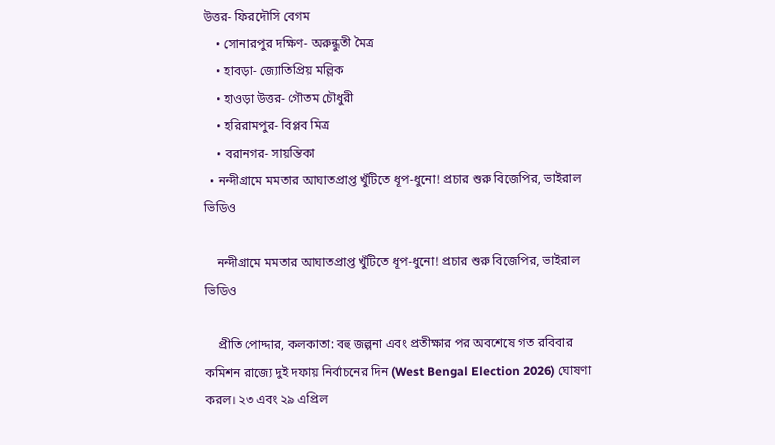উত্তর- ফিরদৌসি বেগম
    • সোনারপুর দক্ষিণ- অরুন্ধুতী মৈত্র
    • হাবড়া- জ্যোতিপ্রিয় মল্লিক
    • হাওড়া উত্তর- গৌতম চৌধুরী
    • হরিরামপুর- বিপ্লব মিত্র
    • বরানগর- সায়ন্তিকা
  • নন্দীগ্রামে মমতার আঘাতপ্রাপ্ত খুঁটিতে ধূপ-ধুনো! প্রচার শুরু বিজেপির, ভাইরাল ভিডিও

    নন্দীগ্রামে মমতার আঘাতপ্রাপ্ত খুঁটিতে ধূপ-ধুনো! প্রচার শুরু বিজেপির, ভাইরাল ভিডিও

    প্রীতি পোদ্দার, কলকাতা: বহু জল্পনা এবং প্রতীক্ষার পর অবশেষে গত রবিবার কমিশন রাজ্যে দুই দফায় নির্বাচনের দিন (West Bengal Election 2026) ঘোষণা করল। ২৩ এবং ২৯ এপ্রিল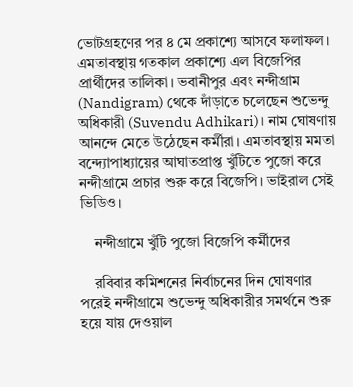ভোটগ্রহণের পর ৪ মে প্রকাশ্যে আসবে ফলাফল। এমতাবস্থায় গতকাল প্রকাশ্যে এল বিজেপির প্রার্থীদের তালিকা। ভবানীপুর এবং নন্দীগ্রাম (Nandigram) থেকে দাঁড়াতে চলেছেন শুভেন্দু অধিকারী (Suvendu Adhikari)। নাম ঘোষণায় আনন্দে মেতে উঠেছেন কর্মীরা। এমতাবস্থায় মমতা বন্দ্যোপাধ্যায়ের আঘাতপ্রাপ্ত খুঁটিতে পুজো করে নন্দীগ্রামে প্রচার শুরু করে বিজেপি। ভাইরাল সেই ভিডিও।

    নন্দীগ্রামে খুঁটি পুজো বিজেপি কর্মীদের

    রবিবার কমিশনের নির্বাচনের দিন ঘোষণার পরেই নন্দীগ্রামে শুভেন্দু অধিকারীর সমর্থনে শুরু হয়ে যায় দেওয়াল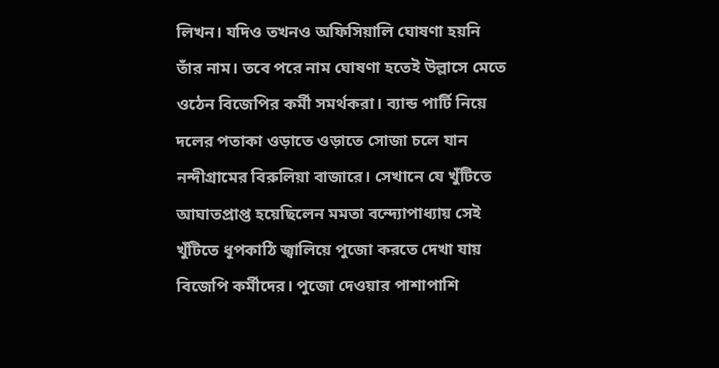লিখন। যদিও তখনও অফিসিয়ালি ঘোষণা হয়নি তাঁর নাম। তবে পরে নাম ঘোষণা হতেই উল্লাসে মেতে ওঠেন বিজেপির কর্মী সমর্থকরা। ব্যান্ড পার্টি নিয়ে দলের পতাকা ওড়াতে ওড়াতে সোজা চলে যান নন্দীগ্রামের বিরুলিয়া বাজারে। সেখানে যে খুঁটিতে আঘাতপ্রাপ্ত হয়েছিলেন মমতা বন্দ্যোপাধ্যায় সেই খুঁটিতে ধূপকাঠি জ্বালিয়ে পুজো করতে দেখা যায় বিজেপি কর্মীদের। পুজো দেওয়ার পাশাপাশি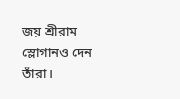জয় শ্রীরাম স্লোগানও দেন তাঁরা।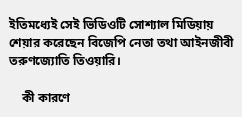ইতিমধ্যেই সেই ভিডিওটি সোশ্যাল মিডিয়ায় শেয়ার করেছেন বিজেপি নেতা তথা আইনজীবী তরুণজ্যোতি তিওয়ারি।

    কী কারণে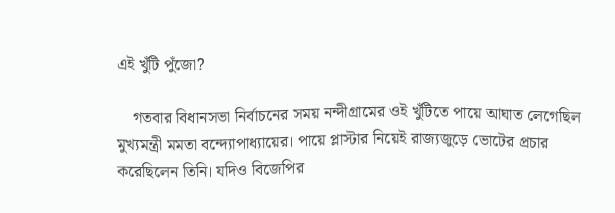এই খুঁটি পুঁজো?

    গতবার বিধানসভা নির্বাচনের সময় নন্দীগ্রামের ওই খুঁটিতে পায়ে আঘাত লেগেছিল মুখ্যমন্ত্রী মমতা বন্দ্যোপাধ্যায়ের। পায়ে প্লাস্টার নিয়েই রাজ্যজুড়ে ভোটের প্রচার করেছিলেন তিনি। যদিও বিজেপির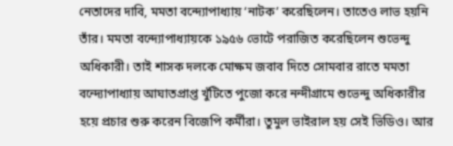নেতাদের দাবি, মমতা বন্দ্যোপাধ্যায় ‘নাটক’ করেছিলেন। তাতেও লাভ হয়নি তাঁর। মমতা বন্দ্যোপাধ্যায়কে ১৯৫৬ ভোটে পরাজিত করেছিলেন শুভেন্দু অধিকারী। তাই শাসক দলকে মোক্ষম জবাব দিতে সোমবার রাতে মমতা বন্দ্যোপাধ্যায় আঘাতপ্রাপ্ত খুঁটিতে পুজো করে নন্দীগ্রামে শুভেন্দু অধিকারীর হয়ে প্রচার শুরু করেন বিজেপি কর্মীরা। তুমুল ভাইরাল হয় সেই ভিডিও। আর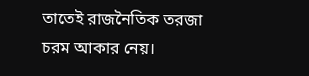তাতেই রাজনৈতিক তরজা চরম আকার নেয়।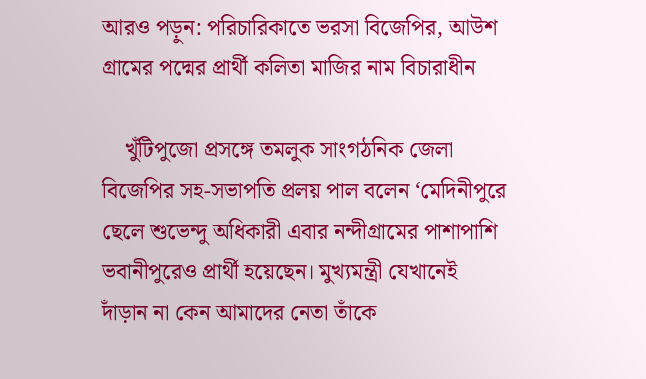আরও পড়ুন: পরিচারিকাতে ভরসা বিজেপির, আউশ গ্রামের পদ্মের প্রার্থী কলিতা মাজির নাম বিচারাধীন

    খুঁটিপুজো প্রসঙ্গে তমলুক সাংগঠনিক জেলা বিজেপির সহ-সভাপতি প্রলয় পাল বলেন ‘মেদিনীপুরে ছেলে শুভেন্দু অধিকারী এবার নন্দীগ্রামের পাশাপাশি ভবানীপুরেও প্রার্থী হয়েছেন। মুখ্যমন্ত্রী যেখানেই দাঁড়ান না কেন আমাদের নেতা তাঁকে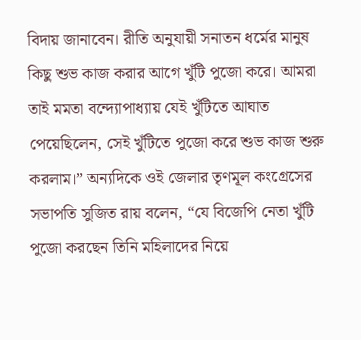বিদায় জানাবেন। রীতি অনুযায়ী সনাতন ধর্মের মানুষ কিছু শুভ কাজ করার আগে খুঁটি পুজো করে। আমরা তাই মমতা বন্দ্যোপাধ্যায় যেই খুঁটিতে আঘাত পেয়েছিলেন, সেই খুঁটিতে পুজো করে শুভ কাজ শুরু করলাম।” অন্যদিকে ওই জেলার তৃণমূল কংগ্রেসের সভাপতি সুজিত রায় বলেন, “যে বিজেপি নেতা খুঁটি পুজো করছেন তিনি মহিলাদের নিয়ে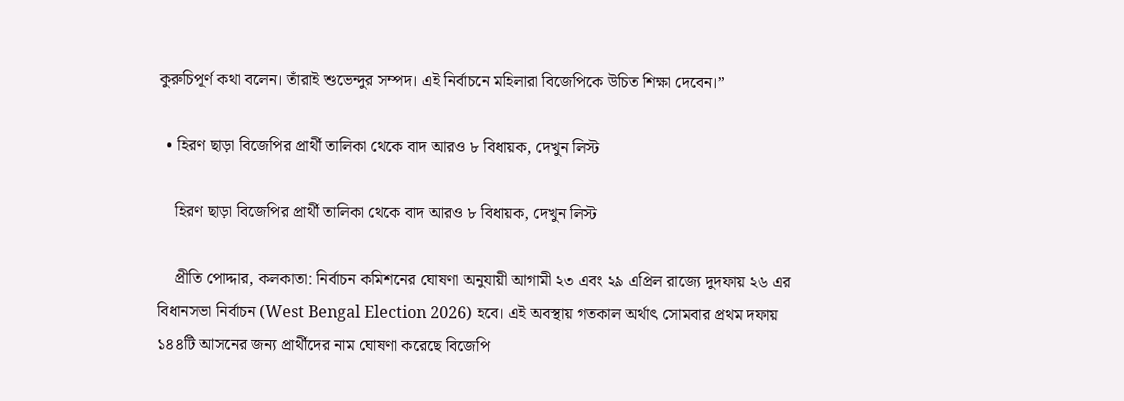কুরুচিপূর্ণ কথা বলেন। তাঁরাই শুভেন্দুর সম্পদ। এই নির্বাচনে মহিলারা বিজেপিকে উচিত শিক্ষা দেবেন।”

  • হিরণ ছাড়া বিজেপির প্রার্থী তালিকা থেকে বাদ আরও ৮ বিধায়ক, দেখুন লিস্ট

    হিরণ ছাড়া বিজেপির প্রার্থী তালিকা থেকে বাদ আরও ৮ বিধায়ক, দেখুন লিস্ট

    প্রীতি পোদ্দার, কলকাতা: নির্বাচন কমিশনের ঘোষণা অনুযায়ী আগামী ২৩ এবং ২৯ এপ্রিল রাজ্যে দুদফায় ২৬ এর বিধানসভা নির্বাচন (West Bengal Election 2026) হবে। এই অবস্থায় গতকাল অর্থাৎ সোমবার প্রথম দফায় ১৪৪টি আসনের জন্য প্রার্থীদের নাম ঘোষণা করেছে বিজেপি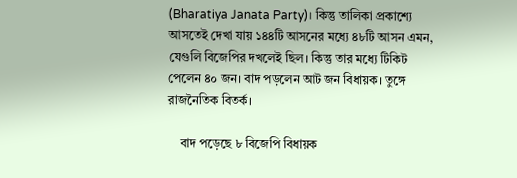(Bharatiya Janata Party)। কিন্তু তালিকা প্রকাশ্যে আসতেই দেখা যায় ১৪৪টি আসনের মধ্যে ৪৮টি আসন এমন, যেগুলি বিজেপির দখলেই ছিল। কিন্তু তার মধ্যে টিকিট পেলেন ৪০ জন। বাদ পড়লেন আট জন বিধায়ক। তুঙ্গে রাজনৈতিক বিতর্ক।

    বাদ পড়েছে ৮ বিজেপি বিধায়ক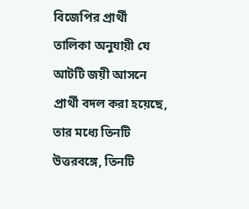বিজেপির প্রার্থী তালিকা অনুযায়ী যে আটটি জয়ী আসনে প্রার্থী বদল করা হয়েছে, তার মধ্যে তিনটি উত্তরবঙ্গে, তিনটি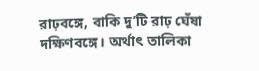রাঢ়বঙ্গে, বাকি দু’টি রাঢ় ঘেঁষা দক্ষিণবঙ্গে। অর্থাৎ তালিকা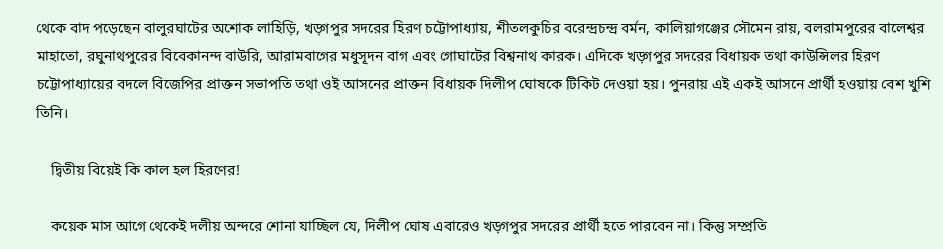থেকে বাদ পড়েছেন বালুরঘাটের অশোক লাহিড়ি, খড়্গপুর সদরের হিরণ চট্টোপাধ্যায়, শীতলকুচির বরেন্দ্রচন্দ্র বর্মন, কালিয়াগঞ্জের সৌমেন রায়, বলরামপুরের বালেশ্বর মাহাতো, রঘুনাথপুরের বিবেকানন্দ বাউরি, আরামবাগের মধুসূদন বাগ এবং গোঘাটের বিশ্বনাথ কারক। এদিকে খড়্গপুর সদরের বিধায়ক তথা কাউন্সিলর হিরণ চট্টোপাধ্যায়ের বদলে বিজেপির প্রাক্তন সভাপতি তথা ওই আসনের প্রাক্তন বিধায়ক দিলীপ ঘোষকে টিকিট দেওয়া হয়। পুনরায় এই একই আসনে প্রার্থী হওয়ায় বেশ খুশি তিনি।

    দ্বিতীয় বিয়েই কি কাল হল হিরণের!

    কয়েক মাস আগে থেকেই দলীয় অন্দরে শোনা যাচ্ছিল যে, দিলীপ ঘোষ এবারেও খড়্গপুর সদরের প্রার্থী হতে পারবেন না। কিন্তু সম্প্রতি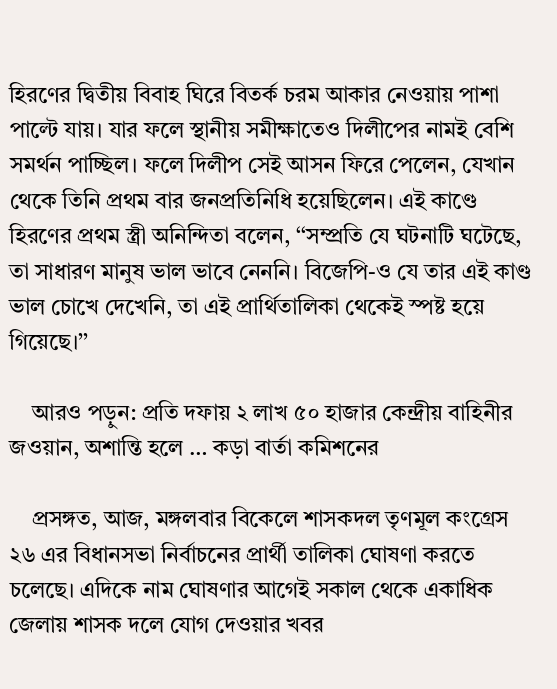হিরণের দ্বিতীয় বিবাহ ঘিরে বিতর্ক চরম আকার নেওয়ায় পাশা পাল্টে যায়। যার ফলে স্থানীয় সমীক্ষাতেও দিলীপের নামই বেশি সমর্থন পাচ্ছিল। ফলে দিলীপ সেই আসন ফিরে পেলেন, যেখান থেকে তিনি প্রথম বার জনপ্রতিনিধি হয়েছিলেন। এই কাণ্ডে হিরণের প্রথম স্ত্রী অনিন্দিতা বলেন, ‘‘সম্প্রতি যে ঘটনাটি ঘটেছে, তা সাধারণ মানুষ ভাল ভাবে নেননি। বিজেপি-ও যে তার এই কাণ্ড ভাল চোখে দেখেনি, তা এই প্রার্থিতালিকা থেকেই স্পষ্ট হয়ে গিয়েছে।’’

    আরও পড়ুন: প্রতি দফায় ২ লাখ ৫০ হাজার কেন্দ্রীয় বাহিনীর জওয়ান, অশান্তি হলে … কড়া বার্তা কমিশনের

    প্রসঙ্গত, আজ, মঙ্গলবার বিকেলে শাসকদল তৃণমূল কংগ্রেস ২৬ এর বিধানসভা নির্বাচনের প্রার্থী তালিকা ঘোষণা করতে চলেছে। এদিকে নাম ঘোষণার আগেই সকাল থেকে একাধিক জেলায় শাসক দলে যোগ দেওয়ার খবর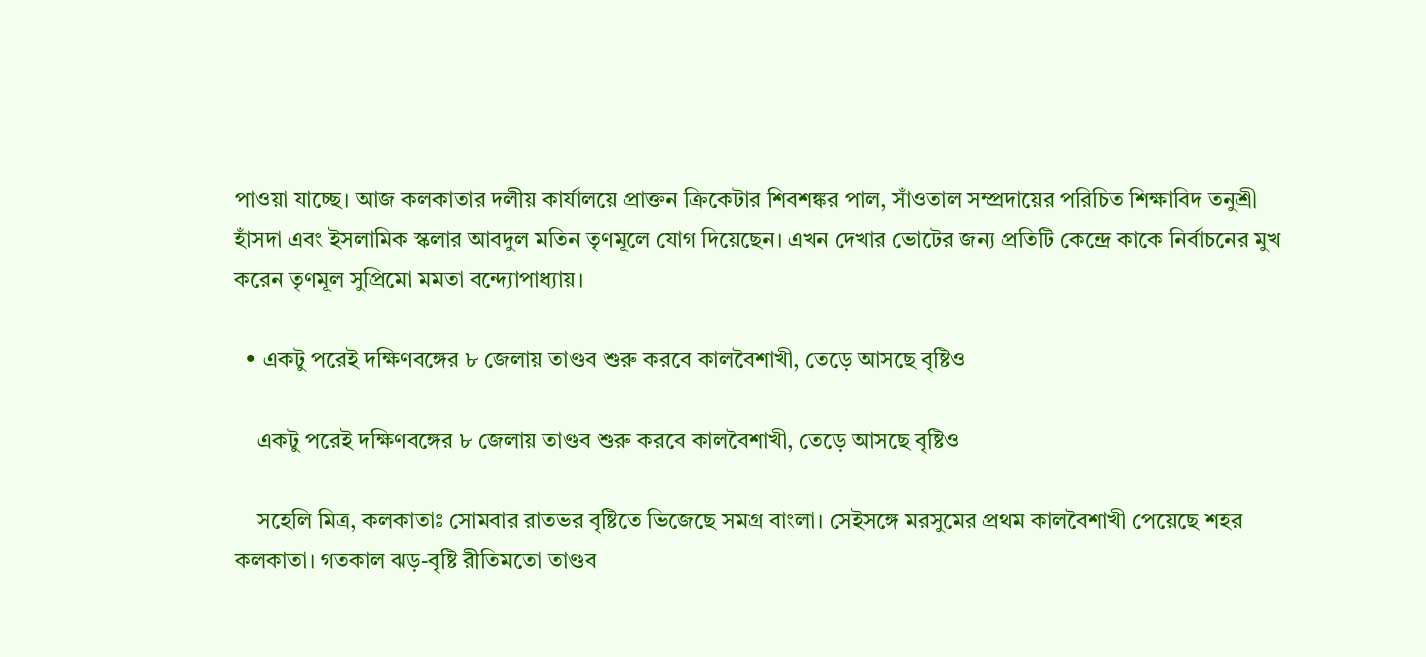পাওয়া যাচ্ছে। আজ কলকাতার দলীয় কার্যালয়ে প্রাক্তন ক্রিকেটার শিবশঙ্কর পাল, সাঁওতাল সম্প্রদায়ের পরিচিত শিক্ষাবিদ তনুশ্রী হাঁসদা এবং ইসলামিক স্কলার আবদুল মতিন তৃণমূলে যোগ দিয়েছেন। এখন দেখার ভোটের জন্য প্রতিটি কেন্দ্রে কাকে নির্বাচনের মুখ করেন তৃণমূল সুপ্রিমো মমতা বন্দ্যোপাধ্যায়।

  • একটু পরেই দক্ষিণবঙ্গের ৮ জেলায় তাণ্ডব শুরু করবে কালবৈশাখী, তেড়ে আসছে বৃষ্টিও

    একটু পরেই দক্ষিণবঙ্গের ৮ জেলায় তাণ্ডব শুরু করবে কালবৈশাখী, তেড়ে আসছে বৃষ্টিও

    সহেলি মিত্র, কলকাতাঃ সোমবার রাতভর বৃষ্টিতে ভিজেছে সমগ্র বাংলা। সেইসঙ্গে মরসুমের প্রথম কালবৈশাখী পেয়েছে শহর কলকাতা। গতকাল ঝড়-বৃষ্টি রীতিমতো তাণ্ডব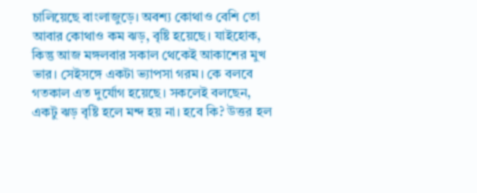চালিয়েছে বাংলাজুড়ে। অবশ্য কোথাও বেশি তো আবার কোথাও কম ঝড়, বৃষ্টি হয়েছে। যাইহোক, কিন্তু আজ মঙ্গলবার সকাল থেকেই আকাশের মুখ ভার। সেইসঙ্গে একটা ভ্যাপসা গরম। কে বলবে গতকাল এত দুর্যোগ হয়েছে। সকলেই বলছেন, একটু ঝড় বৃষ্টি হলে মন্দ হয় না। হবে কি? উত্তর হল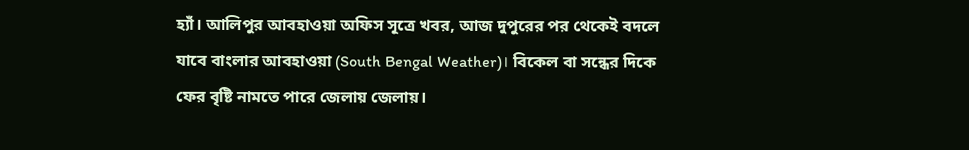হ্যাঁ। আলিপুর আবহাওয়া অফিস সূত্রে খবর, আজ দুপুরের পর থেকেই বদলে যাবে বাংলার আবহাওয়া (South Bengal Weather)। বিকেল বা সন্ধের দিকে ফের বৃষ্টি নামতে পারে জেলায় জেলায়।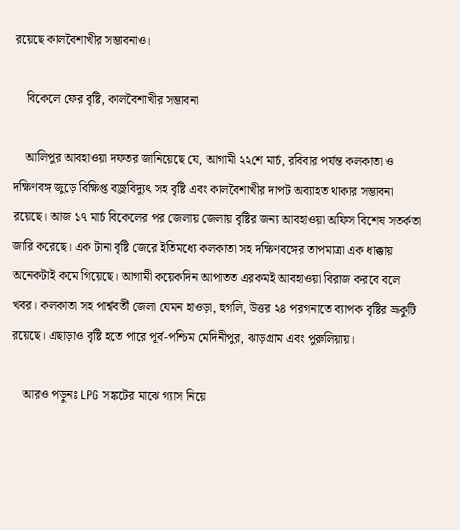রয়েছে কালবৈশাখীর সম্ভাবনাও।

    বিকেলে ফের বৃষ্টি, কালবৈশাখীর সম্ভাবনা

    আলিপুর আবহাওয়া দফতর জানিয়েছে যে, আগামী ২২শে মার্চ, রবিবার পর্যন্ত কলকাতা ও দক্ষিণবঙ্গ জুড়ে বিক্ষিপ্ত বজ্রবিদ্যুৎ সহ বৃষ্টি এবং কালবৈশাখীর দাপট অব্যাহত থাকার সম্ভাবনা রয়েছে। আজ ১৭ মার্চ বিকেলের পর জেলায় জেলায় বৃষ্টির জন্য আবহাওয়া অফিস বিশেষ সতর্কতা জারি করেছে। এক টানা বৃষ্টি জেরে ইতিমধ্যে কলকাতা সহ দক্ষিণবঙ্গের তাপমাত্রা এক ধাক্কায় অনেকটাই কমে গিয়েছে। আগামী কয়েকদিন আপাতত এরকমই আবহাওয়া বিরাজ করবে বলে খবর। কলকাতা সহ পার্শ্ববর্তী জেলা যেমন হাওড়া, হুগলি, উত্তর ২৪ পরগনাতে ব্যাপক বৃষ্টির ভ্রূকুটি রয়েছে। এছাড়াও বৃষ্টি হতে পারে পূর্ব-পশ্চিম মেদিনীপুর, ঝাড়গ্রাম এবং পুরুলিয়ায়।

    আরও পড়ুনঃ LPG সঙ্কটের মাঝে গ্যাস নিয়ে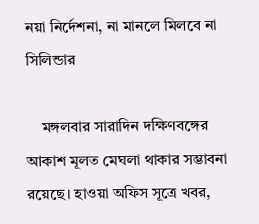নয়া নির্দেশনা, না মানলে মিলবে না সিলিন্ডার

    মঙ্গলবার সারাদিন দক্ষিণবঙ্গের আকাশ মূলত মেঘলা থাকার সম্ভাবনা রয়েছে। হাওয়া অফিস সূত্রে খবর,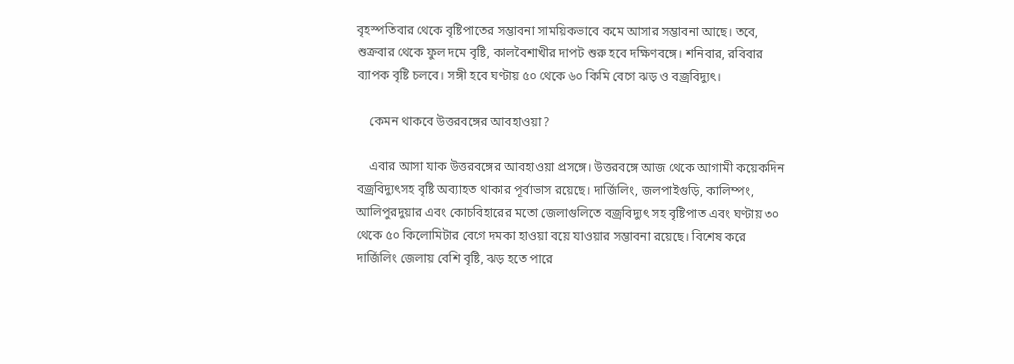বৃহস্পতিবার থেকে বৃষ্টিপাতের সম্ভাবনা সাময়িকভাবে কমে আসার সম্ভাবনা আছে। তবে, শুক্রবার থেকে ফুল দমে বৃষ্টি, কালবৈশাখীর দাপট শুরু হবে দক্ষিণবঙ্গে। শনিবার, রবিবার ব্যাপক বৃষ্টি চলবে। সঙ্গী হবে ঘণ্টায় ৫০ থেকে ৬০ কিমি বেগে ঝড় ও বজ্রবিদ্যুৎ।

    কেমন থাকবে উত্তরবঙ্গের আবহাওয়া?

    এবার আসা যাক উত্তরবঙ্গের আবহাওয়া প্রসঙ্গে। উত্তরবঙ্গে আজ থেকে আগামী কয়েকদিন বজ্রবিদ্যুৎসহ বৃষ্টি অব্যাহত থাকার পূর্বাভাস রয়েছে। দার্জিলিং, জলপাইগুড়ি, কালিম্পং, আলিপুরদুয়ার এবং কোচবিহারের মতো জেলাগুলিতে বজ্রবিদ্যুৎ সহ বৃষ্টিপাত এবং ঘণ্টায় ৩০ থেকে ৫০ কিলোমিটার বেগে দমকা হাওয়া বয়ে যাওয়ার সম্ভাবনা রয়েছে। বিশেষ করে দার্জিলিং জেলায় বেশি বৃষ্টি, ঝড় হতে পারে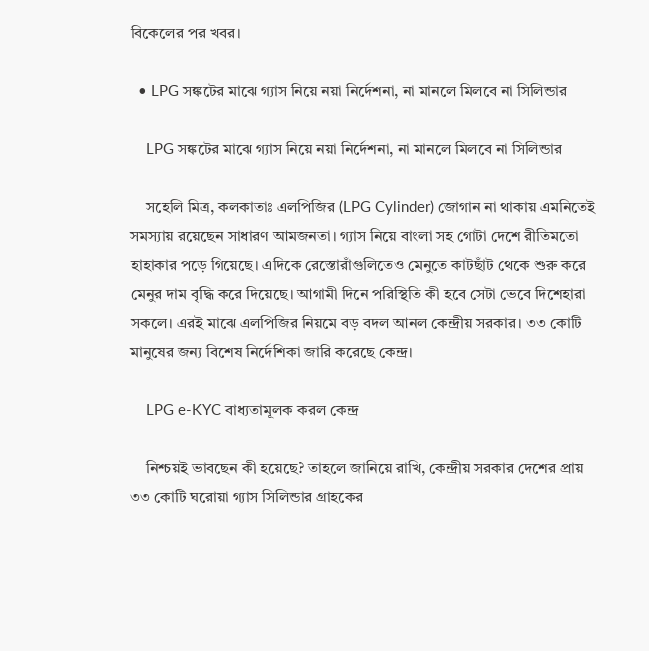বিকেলের পর খবর।

  • LPG সঙ্কটের মাঝে গ্যাস নিয়ে নয়া নির্দেশনা, না মানলে মিলবে না সিলিন্ডার

    LPG সঙ্কটের মাঝে গ্যাস নিয়ে নয়া নির্দেশনা, না মানলে মিলবে না সিলিন্ডার

    সহেলি মিত্র, কলকাতাঃ এলপিজির (LPG Cylinder) জোগান না থাকায় এমনিতেই সমস্যায় রয়েছেন সাধারণ আমজনতা। গ্যাস নিয়ে বাংলা সহ গোটা দেশে রীতিমতো হাহাকার পড়ে গিয়েছে। এদিকে রেস্তোরাঁগুলিতেও মেনুতে কাটছাঁট থেকে শুরু করে মেনুর দাম বৃদ্ধি করে দিয়েছে। আগামী দিনে পরিস্থিতি কী হবে সেটা ভেবে দিশেহারা সকলে। এরই মাঝে এলপিজির নিয়মে বড় বদল আনল কেন্দ্রীয় সরকার। ৩৩ কোটি মানুষের জন্য বিশেষ নির্দেশিকা জারি করেছে কেন্দ্র।

    LPG e-KYC বাধ্যতামূলক করল কেন্দ্র

    নিশ্চয়ই ভাবছেন কী হয়েছে? তাহলে জানিয়ে রাখি, কেন্দ্রীয় সরকার দেশের প্রায় ৩৩ কোটি ঘরোয়া গ্যাস সিলিন্ডার গ্রাহকের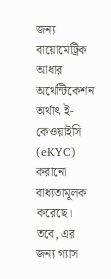জন্য বায়োমেট্রিক আধার অথেন্টিকেশন অর্থাৎ ই-কেওয়াইসি (eKYC) করানো বাধ্যতামূলক করেছে। তবে, এর জন্য গ্যাস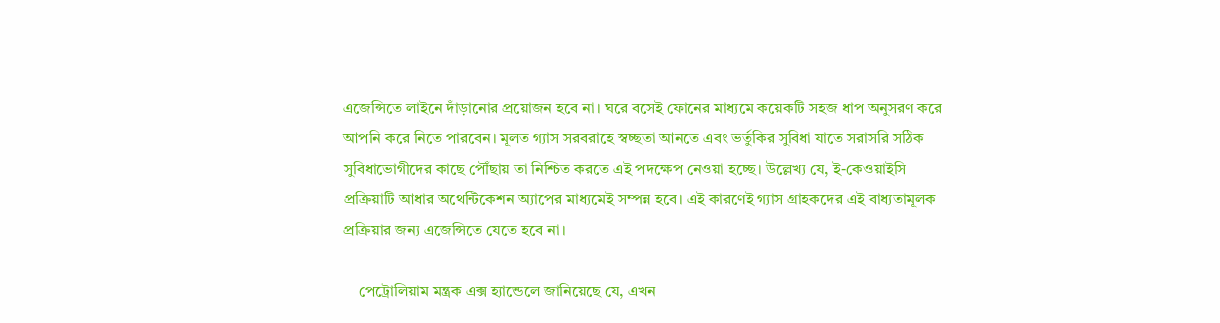এজেন্সিতে লাইনে দাঁড়ানোর প্রয়োজন হবে না। ঘরে বসেই ফোনের মাধ্যমে কয়েকটি সহজ ধাপ অনুসরণ করে আপনি করে নিতে পারবেন। মূলত গ্যাস সরবরাহে স্বচ্ছতা আনতে এবং ভর্তুকির সুবিধা যাতে সরাসরি সঠিক সুবিধাভোগীদের কাছে পৌঁছায় তা নিশ্চিত করতে এই পদক্ষেপ নেওয়া হচ্ছে। উল্লেখ্য যে, ই-কেওয়াইসি প্রক্রিয়াটি আধার অথেন্টিকেশন অ্যাপের মাধ্যমেই সম্পন্ন হবে। এই কারণেই গ্যাস গ্রাহকদের এই বাধ্যতামূলক প্রক্রিয়ার জন্য এজেন্সিতে যেতে হবে না।

    পেট্রোলিয়াম মন্ত্রক এক্স হ্যান্ডেলে জানিয়েছে যে, এখন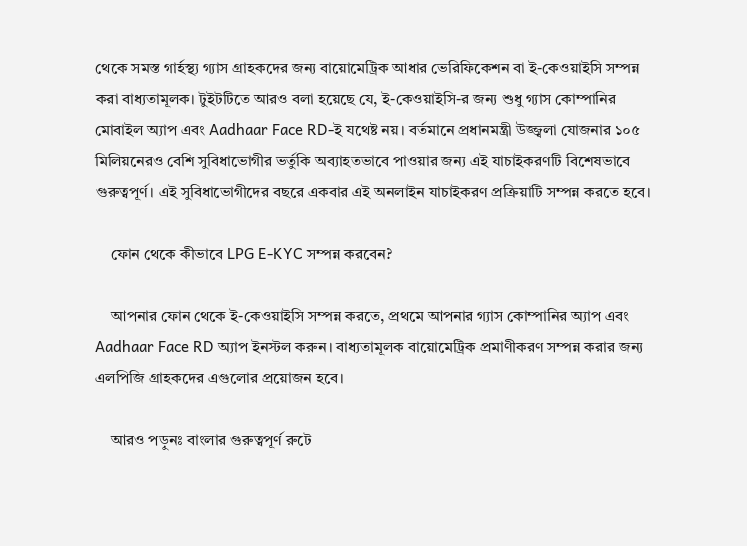থেকে সমস্ত গার্হস্থ্য গ্যাস গ্রাহকদের জন্য বায়োমেট্রিক আধার ভেরিফিকেশন বা ই-কেওয়াইসি সম্পন্ন করা বাধ্যতামূলক। টুইটটিতে আরও বলা হয়েছে যে, ই-কেওয়াইসি-র জন্য শুধু গ্যাস কোম্পানির মোবাইল অ্যাপ এবং Aadhaar Face RD-ই যথেষ্ট নয়। বর্তমানে প্রধানমন্ত্রী উজ্জ্বলা যোজনার ১০৫ মিলিয়নেরও বেশি সুবিধাভোগীর ভর্তুকি অব্যাহতভাবে পাওয়ার জন্য এই যাচাইকরণটি বিশেষভাবে গুরুত্বপূর্ণ। এই সুবিধাভোগীদের বছরে একবার এই অনলাইন যাচাইকরণ প্রক্রিয়াটি সম্পন্ন করতে হবে।

    ফোন থেকে কীভাবে LPG E-KYC সম্পন্ন করবেন?

    আপনার ফোন থেকে ই-কেওয়াইসি সম্পন্ন করতে, প্রথমে আপনার গ্যাস কোম্পানির অ্যাপ এবং Aadhaar Face RD অ্যাপ ইনস্টল করুন। বাধ্যতামূলক বায়োমেট্রিক প্রমাণীকরণ সম্পন্ন করার জন্য এলপিজি গ্রাহকদের এগুলোর প্রয়োজন হবে।

    আরও পড়ুনঃ বাংলার গুরুত্বপূর্ণ রুটে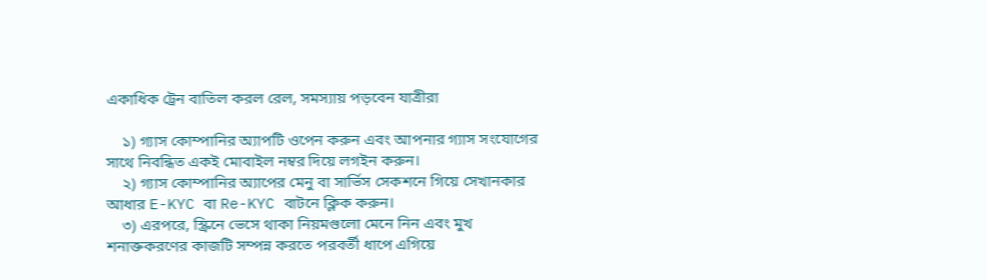একাধিক ট্রেন বাতিল করল রেল, সমস্যায় পড়বেন যাত্রীরা

    ১) গ্যাস কোম্পানির অ্যাপটি ওপেন করুন এবং আপনার গ্যাস সংযোগের সাথে নিবন্ধিত একই মোবাইল নম্বর দিয়ে লগইন করুন।
    ২) গ্যাস কোম্পানির অ্যাপের মেনু বা সার্ভিস সেকশনে গিয়ে সেখানকার আধার E-KYC বা Re-KYC বাটনে ক্লিক করুন।
    ৩) এরপরে, স্ক্রিনে ভেসে থাকা নিয়মগুলো মেনে নিন এবং মুখ শনাক্তকরণের কাজটি সম্পন্ন করতে পরবর্তী ধাপে এগিয়ে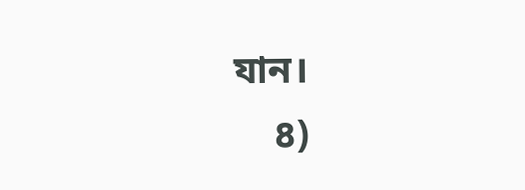যান।
    ৪)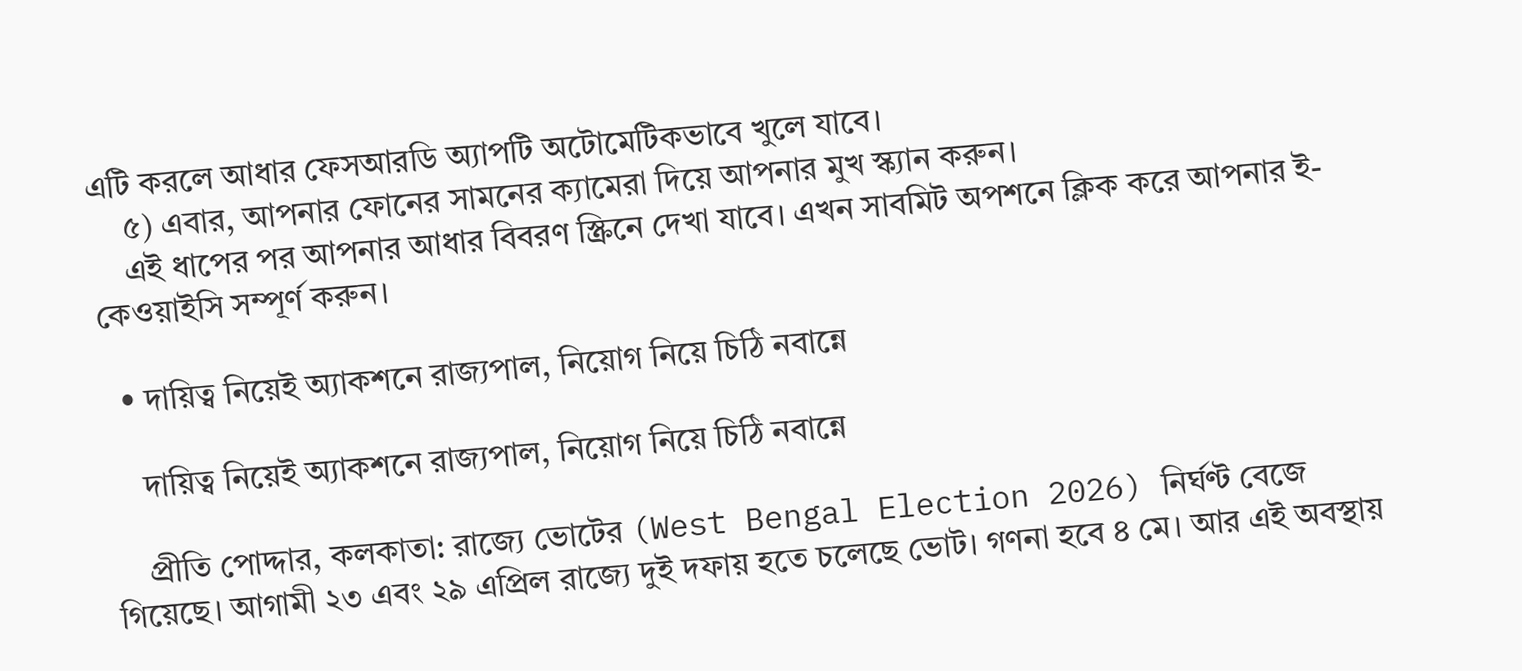এটি করলে আধার ফেসআরডি অ্যাপটি অটোমেটিকভাবে খুলে যাবে।
    ৫) এবার, আপনার ফোনের সামনের ক্যামেরা দিয়ে আপনার মুখ স্ক্যান করুন।
    এই ধাপের পর আপনার আধার বিবরণ স্ক্রিনে দেখা যাবে। এখন সাবমিট অপশনে ক্লিক করে আপনার ই-কেওয়াইসি সম্পূর্ণ করুন।

  • দায়িত্ব নিয়েই অ্যাকশনে রাজ্যপাল, নিয়োগ নিয়ে চিঠি নবান্নে

    দায়িত্ব নিয়েই অ্যাকশনে রাজ্যপাল, নিয়োগ নিয়ে চিঠি নবান্নে

    প্রীতি পোদ্দার, কলকাতা: রাজ্যে ভোটের (West Bengal Election 2026) নির্ঘণ্ট বেজে গিয়েছে। আগামী ২৩ এবং ২৯ এপ্রিল রাজ্যে দুই দফায় হতে চলেছে ভোট। গণনা হবে ৪ মে। আর এই অবস্থায়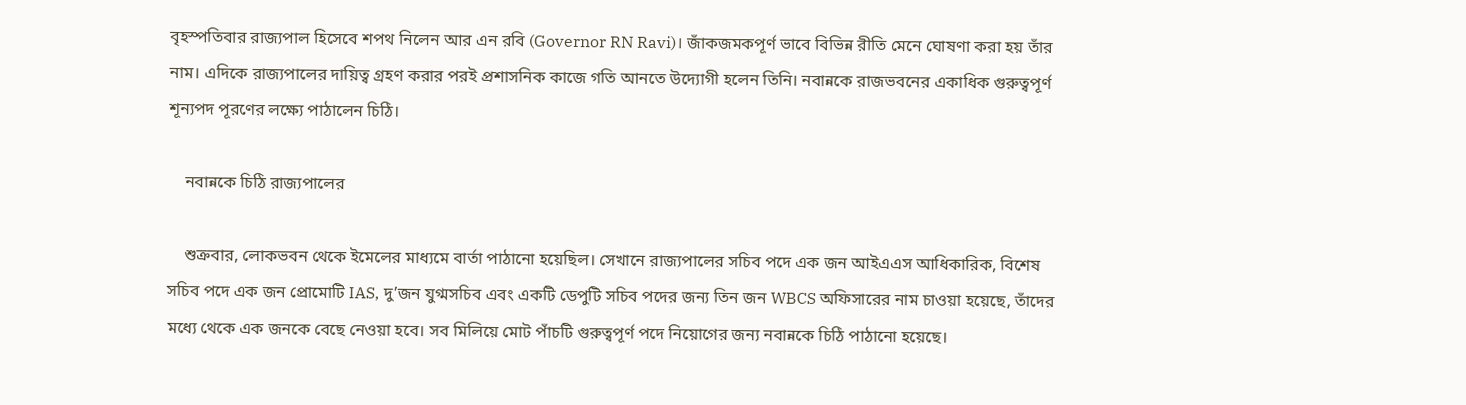বৃহস্পতিবার রাজ্যপাল হিসেবে শপথ নিলেন আর এন রবি (Governor RN Ravi)। জাঁকজমকপূর্ণ ভাবে বিভিন্ন রীতি মেনে ঘোষণা করা হয় তাঁর নাম। এদিকে রাজ্যপালের দায়িত্ব গ্রহণ করার পরই প্রশাসনিক কাজে গতি আনতে উদ্যোগী হলেন তিনি। নবান্নকে রাজভবনের একাধিক গুরুত্বপূর্ণ শূন্যপদ পূরণের লক্ষ্যে পাঠালেন চিঠি।

    নবান্নকে চিঠি রাজ্যপালের

    শুক্রবার, লোকভবন থেকে ইমেলের মাধ্যমে বার্তা পাঠানো হয়েছিল। সেখানে রাজ্যপালের সচিব পদে এক জন আইএএস আধিকারিক, বিশেষ সচিব পদে এক জন প্রোমোটি IAS, দু’জন যুগ্মসচিব এবং একটি ডেপুটি সচিব পদের জন্য তিন জন WBCS অফিসারের নাম চাওয়া হয়েছে, তাঁদের মধ্যে থেকে এক জনকে বেছে নেওয়া হবে। সব মিলিয়ে মোট পাঁচটি গুরুত্বপূর্ণ পদে নিয়োগের জন্য নবান্নকে চিঠি পাঠানো হয়েছে।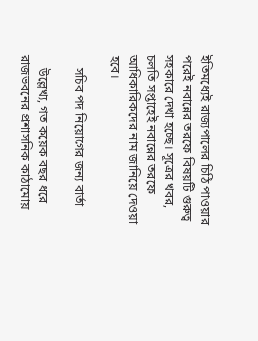ইতিমধ্যেই রাজ্যপালের চিঠি পাওয়ার পরেই নবান্নের তরফে বিষয়টি গুরুত্ব সহকারে দেখা হচ্ছে। সূত্রের খবর, চলতি সপ্তাহেই নবান্নের তরফে আধিকারিকদের নাম জানিয়ে দেওয়া হবে।

    সচিব পদ নিয়োগের জন্য বার্তা

    উল্লেখ্য, গত কয়েক বছর ধরে রাজভবনের প্রশাসনিক কাঠামোয়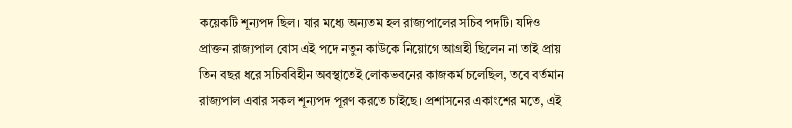কয়েকটি শূন্যপদ ছিল। যার মধ্যে অন্যতম হল রাজ্যপালের সচিব পদটি। যদিও প্রাক্তন রাজ্যপাল বোস এই পদে নতুন কাউকে নিয়োগে আগ্রহী ছিলেন না তাই প্রায় তিন বছর ধরে সচিববিহীন অবস্থাতেই লোকভবনের কাজকর্ম চলেছিল, তবে বর্তমান রাজ্যপাল এবার সকল শূন্যপদ পূরণ করতে চাইছে। প্রশাসনের একাংশের মতে, এই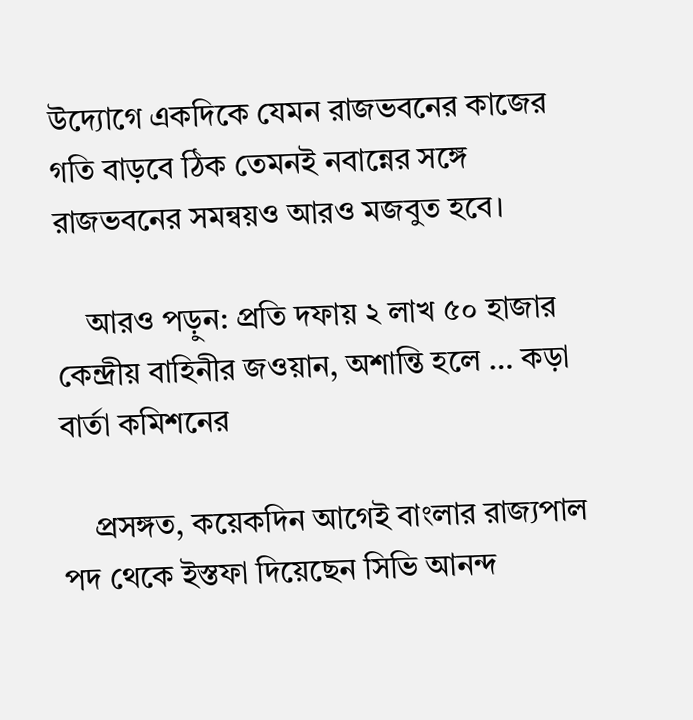উদ্যোগে একদিকে যেমন রাজভবনের কাজের গতি বাড়বে ঠিক তেমনই নবান্নের সঙ্গে রাজভবনের সমন্বয়ও আরও মজবুত হবে।

    আরও পড়ুন: প্রতি দফায় ২ লাখ ৫০ হাজার কেন্দ্রীয় বাহিনীর জওয়ান, অশান্তি হলে … কড়া বার্তা কমিশনের

    প্রসঙ্গত, কয়েকদিন আগেই বাংলার রাজ্যপাল পদ থেকে ইস্তফা দিয়েছেন সিভি আনন্দ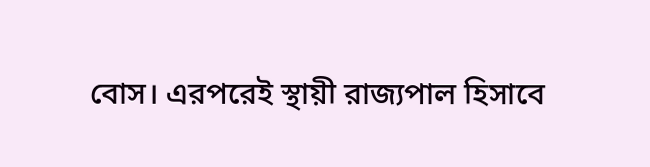বোস। এরপরেই স্থায়ী রাজ্যপাল হিসাবে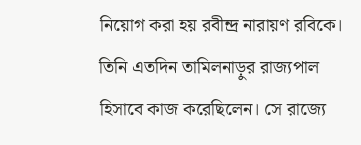নিয়োগ করা হয় রবীন্দ্র নারায়ণ রবিকে। তিনি এতদিন তামিলনাড়ুর রাজ্যপাল হিসাবে কাজ করেছিলেন। সে রাজ্যে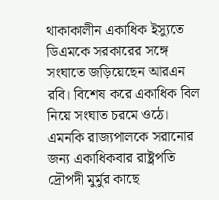থাকাকালীন একাধিক ইস্যুতে ডিএমকে সরকারের সঙ্গে সংঘাতে জড়িয়েছেন আরএন রবি। বিশেষ করে একাধিক বিল নিয়ে সংঘাত চরমে ওঠে। এমনকি রাজ্যপালকে সরানোর জন্য একাধিকবার রাষ্ট্রপতি দ্রৌপদী মুর্মুর কাছে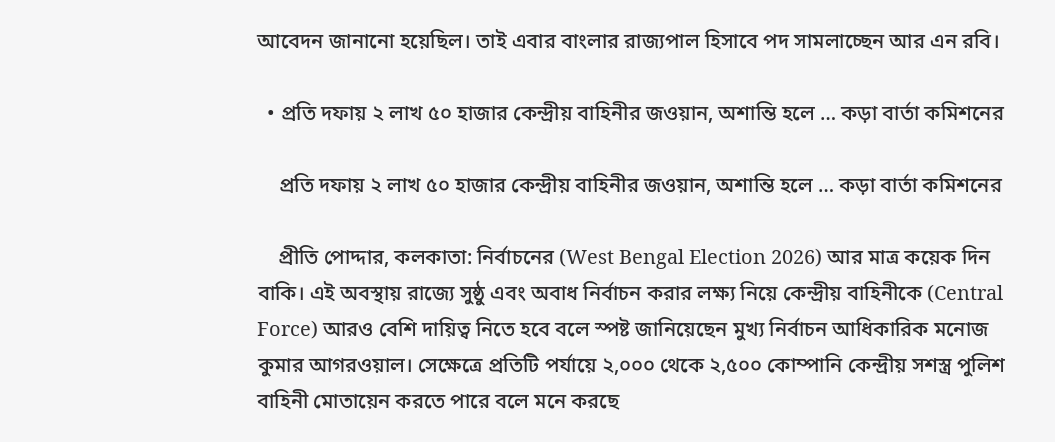আবেদন জানানো হয়েছিল। তাই এবার বাংলার রাজ্যপাল হিসাবে পদ সামলাচ্ছেন আর এন রবি।

  • প্রতি দফায় ২ লাখ ৫০ হাজার কেন্দ্রীয় বাহিনীর জওয়ান, অশান্তি হলে … কড়া বার্তা কমিশনের

    প্রতি দফায় ২ লাখ ৫০ হাজার কেন্দ্রীয় বাহিনীর জওয়ান, অশান্তি হলে … কড়া বার্তা কমিশনের

    প্রীতি পোদ্দার, কলকাতা: নির্বাচনের (West Bengal Election 2026) আর মাত্র কয়েক দিন বাকি। এই অবস্থায় রাজ্যে সুষ্ঠু এবং অবাধ নির্বাচন করার লক্ষ্য নিয়ে কেন্দ্রীয় বাহিনীকে (Central Force) আরও বেশি দায়িত্ব নিতে হবে বলে স্পষ্ট জানিয়েছেন মুখ্য নির্বাচন আধিকারিক মনোজ কুমার আগরওয়াল। সেক্ষেত্রে প্রতিটি পর্যায়ে ২,০০০ থেকে ২,৫০০ কোম্পানি কেন্দ্রীয় সশস্ত্র পুলিশ বাহিনী মোতায়েন করতে পারে বলে মনে করছে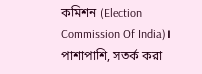কমিশন (Election Commission Of India)। পাশাপাশি, সতর্ক করা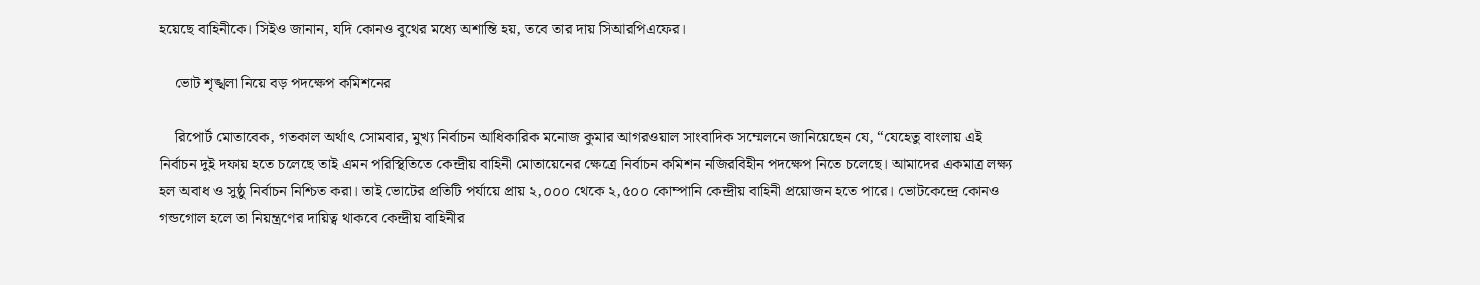হয়েছে বাহিনীকে। সিইও জানান, যদি কোনও বুথের মধ্যে অশান্তি হয়, তবে তার দায় সিআরপিএফের।

    ভোট শৃঙ্খলা নিয়ে বড় পদক্ষেপ কমিশনের

    রিপোর্ট মোতাবেক, গতকাল অর্থাৎ সোমবার, মুখ্য নির্বাচন আধিকারিক মনোজ কুমার আগরওয়াল সাংবাদিক সম্মেলনে জানিয়েছেন যে, “যেহেতু বাংলায় এই নির্বাচন দুই দফায় হতে চলেছে তাই এমন পরিস্থিতিতে কেন্দ্রীয় বাহিনী মোতায়েনের ক্ষেত্রে নির্বাচন কমিশন নজিরবিহীন পদক্ষেপ নিতে চলেছে। আমাদের একমাত্র লক্ষ্য হল অবাধ ও সুষ্ঠু নির্বাচন নিশ্চিত করা। তাই ভোটের প্রতিটি পর্যায়ে প্রায় ২,০০০ থেকে ২,৫০০ কোম্পানি কেন্দ্রীয় বাহিনী প্রয়োজন হতে পারে। ভোটকেন্দ্রে কোনও গন্ডগোল হলে তা নিয়ন্ত্রণের দায়িত্ব থাকবে কেন্দ্রীয় বাহিনীর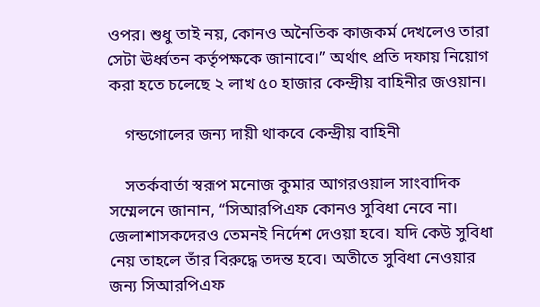ওপর। শুধু তাই নয়, কোনও অনৈতিক কাজকর্ম দেখলেও তারা সেটা ঊর্ধ্বতন কর্তৃপক্ষকে জানাবে।” অর্থাৎ প্রতি দফায় নিয়োগ করা হতে চলেছে ২ লাখ ৫০ হাজার কেন্দ্রীয় বাহিনীর জওয়ান।

    গন্ডগোলের জন্য দায়ী থাকবে কেন্দ্রীয় বাহিনী

    সতর্কবার্তা স্বরূপ মনোজ কুমার আগরওয়াল সাংবাদিক সম্মেলনে জানান, “সিআরপিএফ কোনও সুবিধা নেবে না। জেলাশাসকদেরও তেমনই নির্দেশ দেওয়া হবে। যদি কেউ সুবিধা নেয় তাহলে তাঁর বিরুদ্ধে তদন্ত হবে। অতীতে সুবিধা নেওয়ার জন্য সিআরপিএফ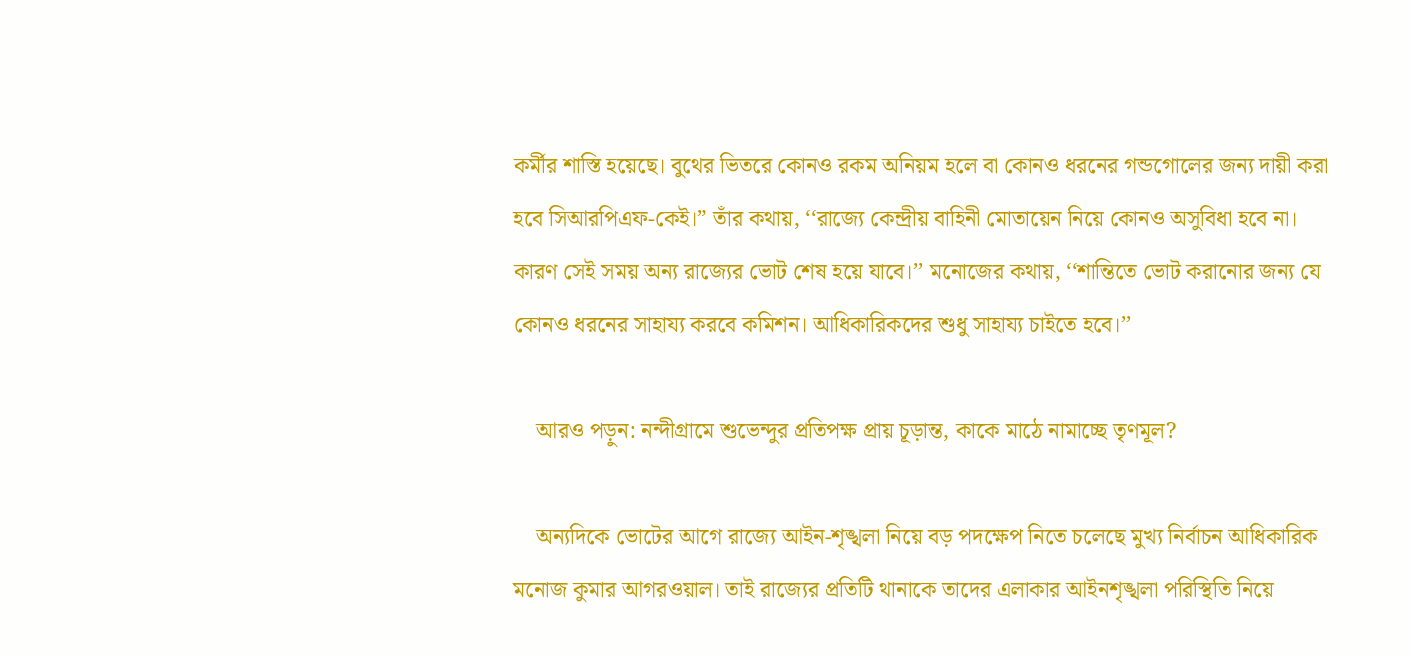কর্মীর শাস্তি হয়েছে। বুথের ভিতরে কোনও রকম অনিয়ম হলে বা কোনও ধরনের গন্ডগোলের জন্য দায়ী করা হবে সিআরপিএফ-কেই।” তাঁর কথায়, ‘‘রাজ্যে কেন্দ্রীয় বাহিনী মোতায়েন নিয়ে কোনও অসুবিধা হবে না। কারণ সেই সময় অন্য রাজ্যের ভোট শেষ হয়ে যাবে।’’ মনোজের কথায়, ‘‘শান্তিতে ভোট করানোর জন্য যে কোনও ধরনের সাহায্য করবে কমিশন। আধিকারিকদের শুধু সাহায্য চাইতে হবে।’’

    আরও পড়ুন: নন্দীগ্রামে শুভেন্দুর প্রতিপক্ষ প্রায় চূড়ান্ত, কাকে মাঠে নামাচ্ছে তৃণমূল?

    অন্যদিকে ভোটের আগে রাজ্যে আইন-শৃঙ্খলা নিয়ে বড় পদক্ষেপ নিতে চলেছে মুখ্য নির্বাচন আধিকারিক মনোজ কুমার আগরওয়াল। তাই রাজ্যের প্রতিটি থানাকে তাদের এলাকার আইনশৃঙ্খলা পরিস্থিতি নিয়ে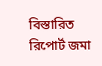বিস্তারিত রিপোর্ট জমা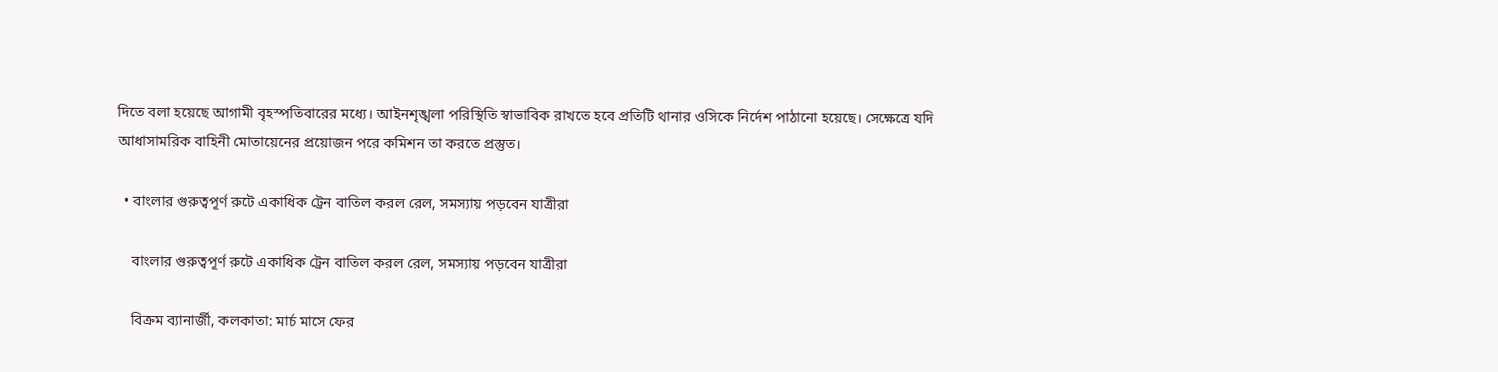দিতে বলা হয়েছে আগামী বৃহস্পতিবারের মধ্যে। আইনশৃঙ্খলা পরিস্থিতি স্বাভাবিক রাখতে হবে প্রতিটি থানার ওসিকে নির্দেশ পাঠানো হয়েছে। সেক্ষেত্রে যদি আধাসামরিক বাহিনী মোতায়েনের প্রয়োজন পরে কমিশন তা করতে প্রস্তুত।

  • বাংলার গুরুত্বপূর্ণ রুটে একাধিক ট্রেন বাতিল করল রেল, সমস্যায় পড়বেন যাত্রীরা

    বাংলার গুরুত্বপূর্ণ রুটে একাধিক ট্রেন বাতিল করল রেল, সমস্যায় পড়বেন যাত্রীরা

    বিক্রম ব্যানার্জী, কলকাতা: মার্চ মাসে ফের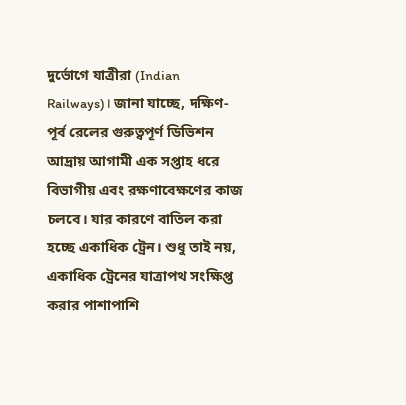দুর্ভোগে যাত্রীরা (Indian Railways)। জানা যাচ্ছে, দক্ষিণ-পূর্ব রেলের গুরুত্বপূর্ণ ডিভিশন আদ্রায় আগামী এক সপ্তাহ ধরে বিভাগীয় এবং রক্ষণাবেক্ষণের কাজ চলবে। যার কারণে বাতিল করা হচ্ছে একাধিক ট্রেন। শুধু তাই নয়, একাধিক ট্রেনের যাত্রাপথ সংক্ষিপ্ত করার পাশাপাশি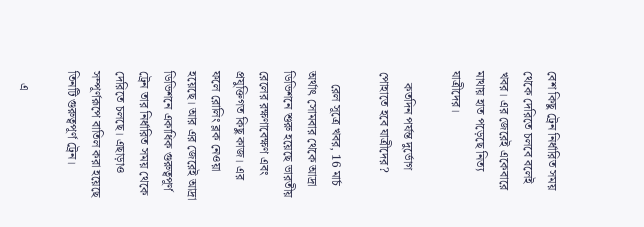বেশ কিছু ট্রেন নির্ধারিত সময় থেকে দেরিতে চলবে বলেই খবর। এর জেরেই একেবারে মাথায় হাত পড়েছে নিত্য যাত্রীদের।

    কতদিন পর্যন্ত দুর্ভোগ পোহাতে হবে যাত্রীদের?

    রেল সূত্রে খবর, 16 মার্চ অর্থাৎ সোমবার থেকে আদ্রা ডিভিশনে শুরু হয়েছে ভারতীয় রেলের রক্ষণাবেক্ষণ এবং প্রযুক্তিগত কিছু কাজ। এর ফলে রোলিং ব্লক নেওয়া হয়েছে। আর এর জেরেই আদ্রা ডিভিশনে একাধিক গুরুত্বপূর্ণ ট্রেন তার নির্ধারিত সময় থেকে দেরিতে চলছে। এছাড়াও সম্পূর্ণরূপে বাতিল করা হয়েছে তিনটি গুরুত্বপূর্ণ ট্রেন।

    এ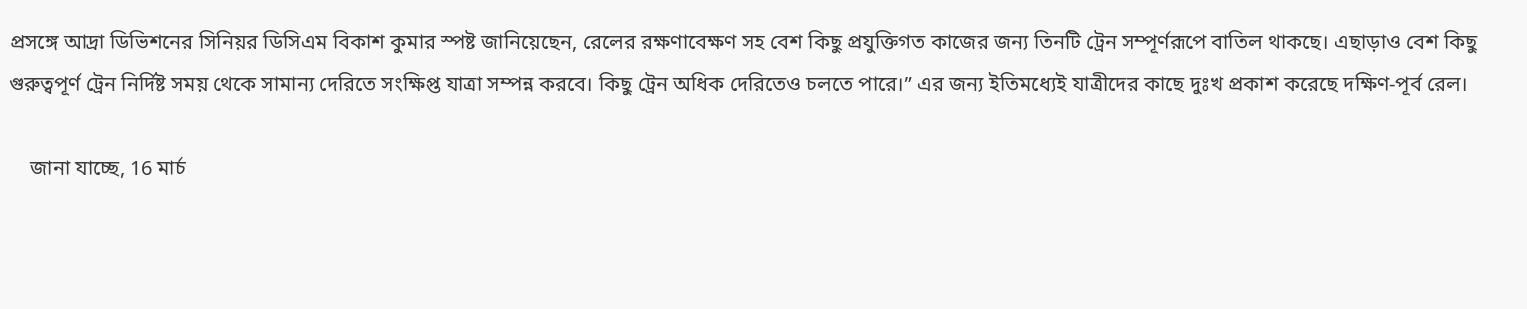প্রসঙ্গে আদ্রা ডিভিশনের সিনিয়র ডিসিএম বিকাশ কুমার স্পষ্ট জানিয়েছেন, রেলের রক্ষণাবেক্ষণ সহ বেশ কিছু প্রযুক্তিগত কাজের জন্য তিনটি ট্রেন সম্পূর্ণরূপে বাতিল থাকছে। এছাড়াও বেশ কিছু গুরুত্বপূর্ণ ট্রেন নির্দিষ্ট সময় থেকে সামান্য দেরিতে সংক্ষিপ্ত যাত্রা সম্পন্ন করবে। কিছু ট্রেন অধিক দেরিতেও চলতে পারে।” এর জন্য ইতিমধ্যেই যাত্রীদের কাছে দুঃখ প্রকাশ করেছে দক্ষিণ-পূর্ব রেল।

    জানা যাচ্ছে, 16 মার্চ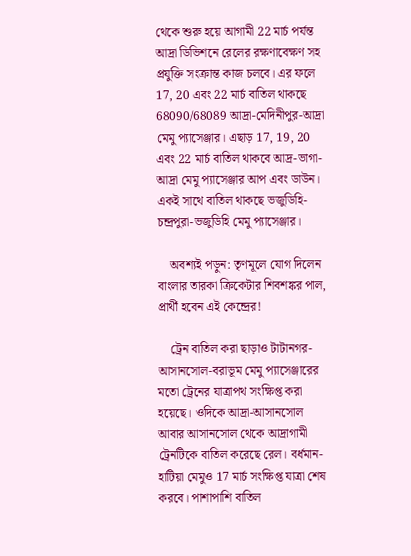থেকে শুরু হয়ে আগামী 22 মার্চ পর্যন্ত আদ্রা ডিভিশনে রেলের রক্ষণাবেক্ষণ সহ প্রযুক্তি সংক্রান্ত কাজ চলবে। এর ফলে 17, 20 এবং 22 মার্চ বাতিল থাকছে 68090/68089 আদ্রা-মেদিনীপুর-আদ্রা মেমু প্যাসেঞ্জার। এছাড় 17, 19, 20 এবং 22 মার্চ বাতিল থাকবে আদ্র-ভাগা-আদ্রা মেমু প্যাসেঞ্জার আপ এবং ডাউন। একই সাথে বাতিল থাকছে ভজুডিহি-চন্দ্রপুরা-ভজুডিহি মেমু প্যাসেঞ্জার।

    অবশ্যই পড়ুন: তৃণমূলে যোগ দিলেন বাংলার তারকা ক্রিকেটার শিবশঙ্কর পাল, প্রার্থী হবেন এই কেন্দ্রের!

    ট্রেন বাতিল করা ছাড়াও টাটানগর-আসানসোল-বরাভূম মেমু প্যাসেঞ্জারের মতো ট্রেনের যাত্রাপথ সংক্ষিপ্ত করা হয়েছে। ওদিকে আদ্রা-আসানসোল আবার আসানসোল থেকে আদ্রাগামী ট্রেনটিকে বাতিল করেছে রেল। বর্ধমান-হাটিয়া মেমুও 17 মার্চ সংক্ষিপ্ত যাত্রা শেষ করবে। পাশাপাশি বাতিল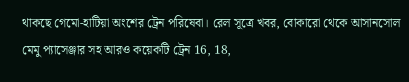থাকছে গেমো-হাটিয়া অংশের ট্রেন পরিষেবা। রেল সূত্রে খবর, বোকারো থেকে আসানসোল মেমু প্যাসেঞ্জার সহ আরও কয়েকটি ট্রেন 16, 18,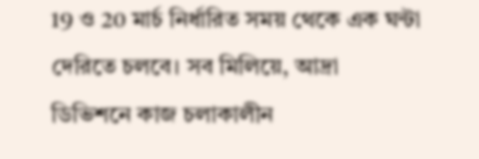19 ও 20 মার্চ নির্ধারিত সময় থেকে এক ঘন্টা দেরিতে চলবে। সব মিলিয়ে, আদ্রা ডিভিশনে কাজ চলাকালীন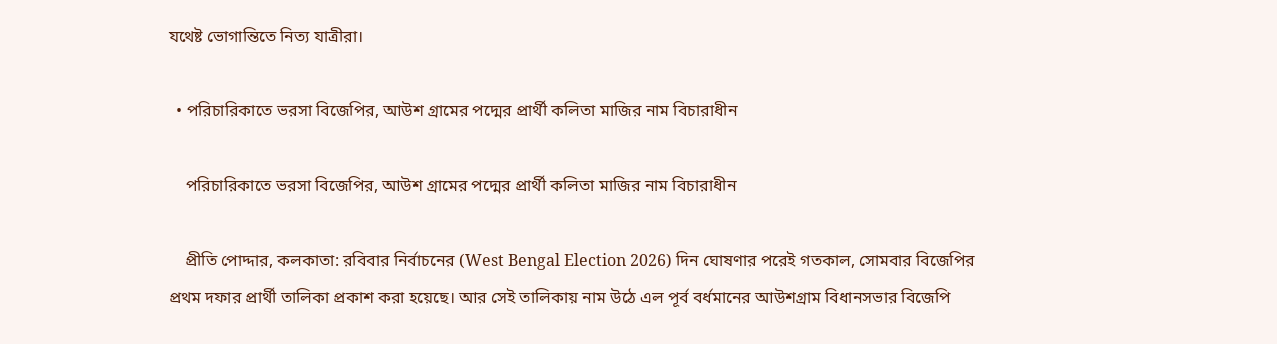যথেষ্ট ভোগান্তিতে নিত্য যাত্রীরা।

  • পরিচারিকাতে ভরসা বিজেপির, আউশ গ্রামের পদ্মের প্রার্থী কলিতা মাজির নাম বিচারাধীন

    পরিচারিকাতে ভরসা বিজেপির, আউশ গ্রামের পদ্মের প্রার্থী কলিতা মাজির নাম বিচারাধীন

    প্রীতি পোদ্দার, কলকাতা: রবিবার নির্বাচনের (West Bengal Election 2026) দিন ঘোষণার পরেই গতকাল, সোমবার বিজেপির প্রথম দফার প্রার্থী তালিকা প্রকাশ করা হয়েছে। আর সেই তালিকায় নাম উঠে এল পূর্ব বর্ধমানের আউশগ্রাম বিধানসভার বিজেপি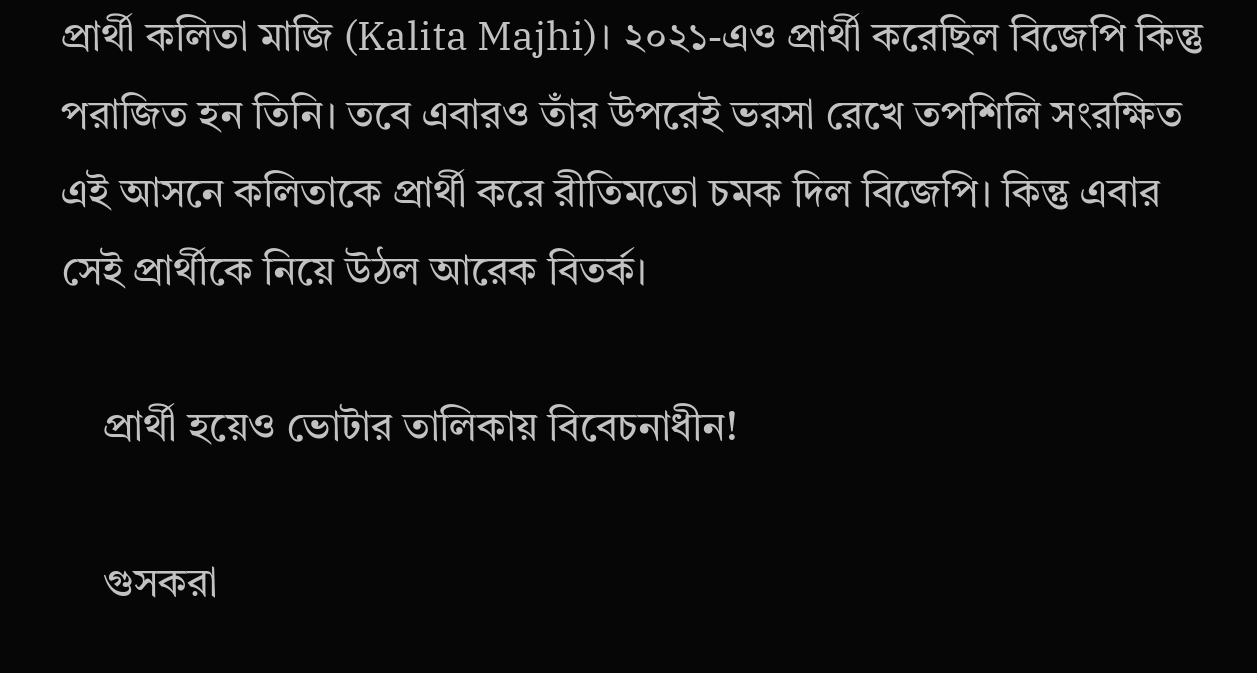প্রার্থী কলিতা মাজি (Kalita Majhi)। ২০২১-এও প্রার্থী করেছিল বিজেপি কিন্তু পরাজিত হন তিনি। তবে এবারও তাঁর উপরেই ভরসা রেখে তপশিলি সংরক্ষিত এই আসনে কলিতাকে প্রার্থী করে রীতিমতো চমক দিল বিজেপি। কিন্তু এবার সেই প্রার্থীকে নিয়ে উঠল আরেক বিতর্ক।

    প্রার্থী হয়েও ভোটার তালিকায় বিবেচনাধীন!

    গুসকরা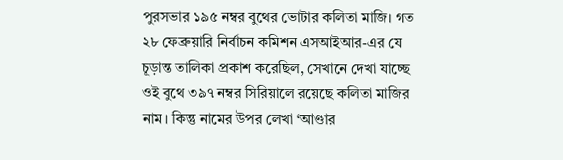পুরসভার ১৯৫ নম্বর বুথের ভোটার কলিতা মাজি। গত ২৮ ফেব্রুয়ারি নির্বাচন কমিশন এসআইআর-এর যে চূড়ান্ত তালিকা প্রকাশ করেছিল, সেখানে দেখা যাচ্ছে ওই বুথে ৩৯৭ নম্বর সিরিয়ালে রয়েছে কলিতা মাজির নাম। কিন্তু নামের উপর লেখা ‘আণ্ডার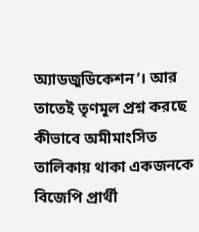অ্যাডজুডিকেশন’। আর তাতেই তৃণমূল প্রশ্ন করছে কীভাবে অমীমাংসিত তালিকায় থাকা একজনকে বিজেপি প্রার্থী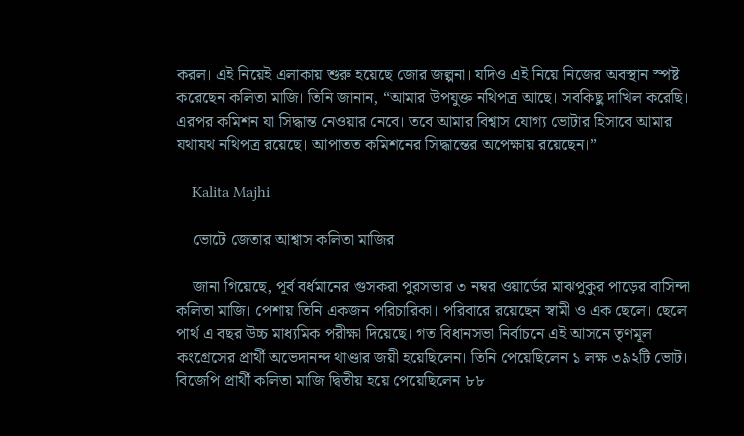করল। এই নিয়েই এলাকায় শুরু হয়েছে জোর জল্পনা। যদিও এই নিয়ে নিজের অবস্থান স্পষ্ট করেছেন কলিতা মাজি। তিনি জানান, “আমার উপযুক্ত নথিপত্র আছে। সবকিছু দাখিল করেছি। এরপর কমিশন যা সিদ্ধান্ত নেওয়ার নেবে। তবে আমার বিশ্বাস যোগ্য ভোটার হিসাবে আমার যথাযথ নথিপত্র রয়েছে। আপাতত কমিশনের সিদ্ধান্তের অপেক্ষায় রয়েছেন।”

    Kalita Majhi

    ভোটে জেতার আশ্বাস কলিতা মাজির

    জানা গিয়েছে, পূর্ব বর্ধমানের গুসকরা পুরসভার ৩ নম্বর ওয়ার্ডের মাঝপুকুর পাড়ের বাসিন্দা কলিতা মাজি। পেশায় তিনি একজন পরিচারিকা। পরিবারে রয়েছেন স্বামী ও এক ছেলে। ছেলে পার্থ এ বছর উচ্চ মাধ্যমিক পরীক্ষা দিয়েছে। গত বিধানসভা নির্বাচনে এই আসনে তৃণমূল কংগ্রেসের প্রার্থী অভেদানন্দ থাণ্ডার জয়ী হয়েছিলেন। তিনি পেয়েছিলেন ১ লক্ষ ৩৯২টি ভোট। বিজেপি প্রার্থী কলিতা মাজি দ্বিতীয় হয়ে পেয়েছিলেন ৮৮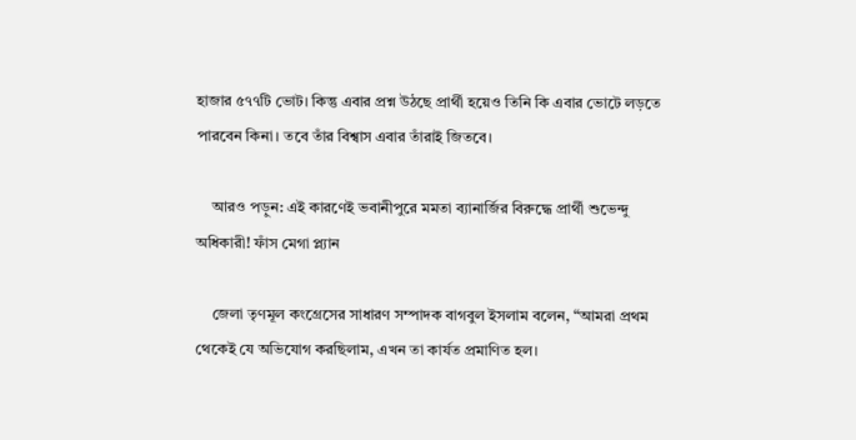হাজার ৫৭৭টি ভোট। কিন্তু এবার প্রশ্ন উঠছে প্রার্থী হয়েও তিনি কি এবার ভোটে লড়তে পারবেন কিনা। তবে তাঁর বিশ্বাস এবার তাঁরাই জিতবে।

    আরও পড়ুন: এই কারণেই ভবানীপুরে মমতা ব্যানার্জির বিরুদ্ধে প্রার্থী শুভেন্দু অধিকারী! ফাঁস মেগা প্ল্যান

    জেলা তৃণমূল কংগ্রেসের সাধারণ সম্পাদক বাগবুল ইসলাম বলেন, “আমরা প্রথম থেকেই যে অভিযোগ করছিলাম, এখন তা কার্যত প্রমাণিত হল।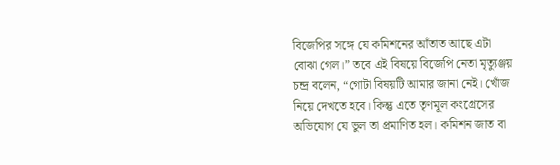বিজেপির সঙ্গে যে কমিশনের আঁতাত আছে এটা বোঝা গেল।” তবে এই বিষয়ে বিজেপি নেতা মৃত্যুঞ্জয় চন্দ্র বলেন, “গোটা বিষয়টি আমার জানা নেই। খোঁজ নিয়ে দেখতে হবে। কিন্তু এতে তৃণমূল কংগ্রেসের অভিযোগ যে ভুল তা প্রমাণিত হল। কমিশন জাত বা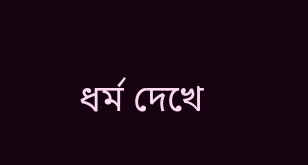ধর্ম দেখে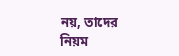নয়, তাদের নিয়ম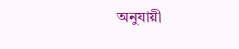অনুযায়ী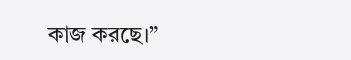কাজ করছে।”